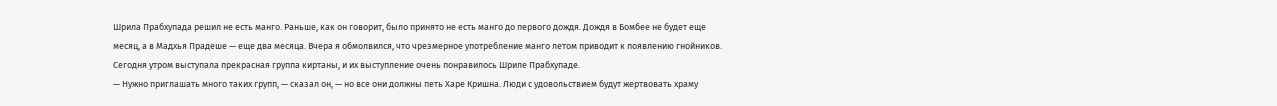Шрила Прабхупада решил не есть манго. Раньше, как он говорит, было принято не есть манго до первого дождя. Дождя в Бомбее не будет еще месяц, а в Мадхья Прадеше — еще два месяца. Вчера я обмолвился, что чрезмерное употребление манго летом приводит к появлению гнойников.
Сегодня утром выступала прекрасная группа киртаны, и их выступление очень понравилось Шриле Прабхупаде.
— Нужно приглашать много таких групп, — сказал он, — но все они должны петь Харе Кришна. Люди с удовольствием будут жертвовать храму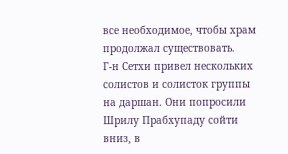все необходимое, чтобы храм продолжал существовать.
Г-н Сетхи привел нескольких солистов и солисток группы на даршан. Они попросили Шрилу Прабхупаду сойти вниз, в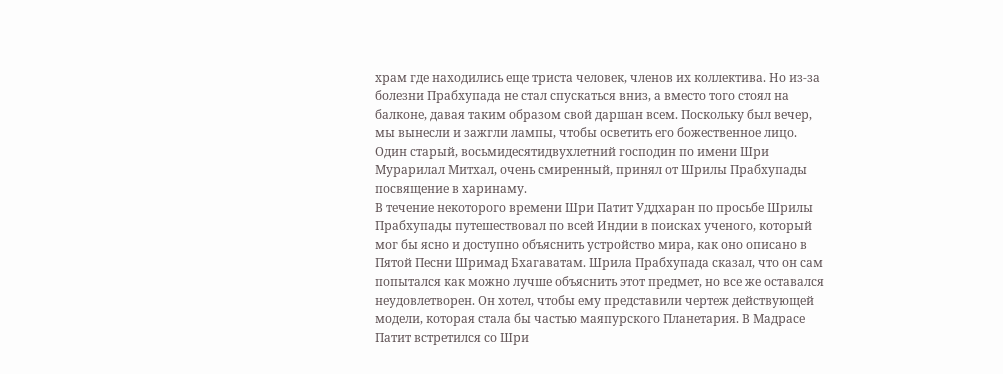храм где находились еще триста человек, членов их коллектива. Но из-за болезни Прабхупада не стал спускаться вниз, а вместо того стоял на балконе, давая таким образом свой даршан всем. Поскольку был вечер, мы вынесли и зажгли лампы, чтобы осветить его божественное лицо. Один старый, восьмидесятидвухлетний господин по имени Шри Мурарилал Митхал, очень смиренный, принял от Шрилы Прабхупады посвящение в харинаму.
В течение некоторого времени Шри Патит Уддхаран по просьбе Шрилы Прабхупады путешествовал по всей Индии в поисках ученого, который мог бы ясно и доступно объяснить устройство мира, как оно описано в Пятой Песни Шримад Бхагаватам. Шрила Прабхупада сказал, что он сам попытался как можно лучше объяснить этот предмет, но все же оставался неудовлетворен. Он хотел, чтобы ему представили чертеж действующей модели, которая стала бы частью маяпурского Планетария. В Мадрасе Патит встретился со Шри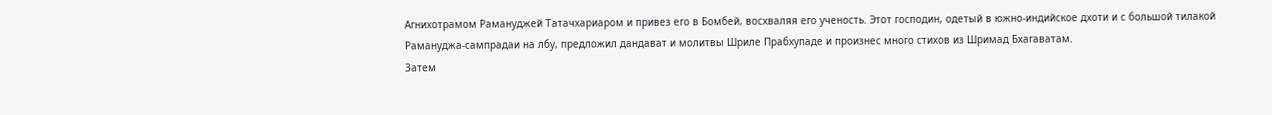Агнихотрамом Рамануджей Татачхариаром и привез его в Бомбей, восхваляя его ученость. Этот господин, одетый в южно-индийское дхоти и с большой тилакой Рамануджа-сампрадаи на лбу, предложил дандават и молитвы Шриле Прабхупаде и произнес много стихов из Шримад Бхагаватам.
Затем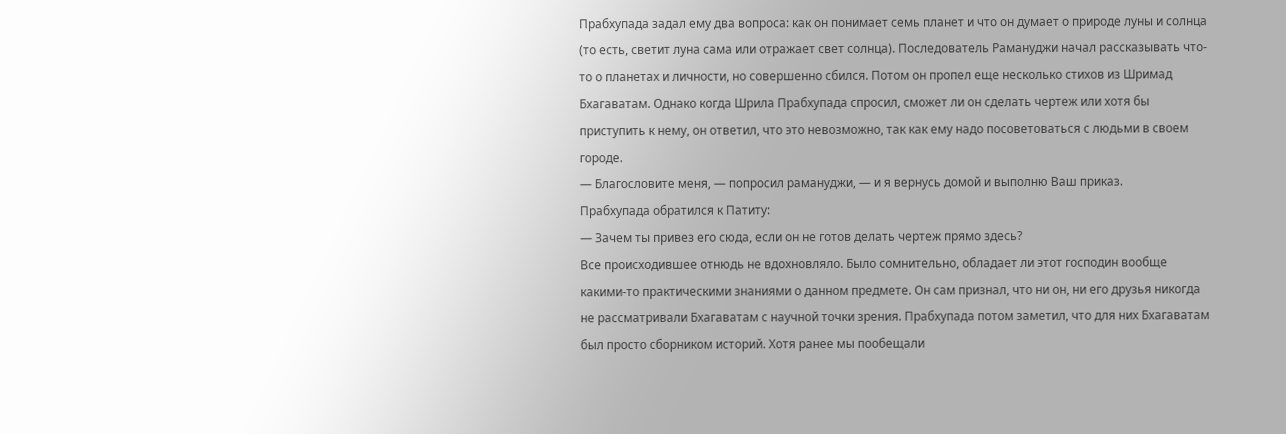Прабхупада задал ему два вопроса: как он понимает семь планет и что он думает о природе луны и солнца (то есть, светит луна сама или отражает свет солнца). Последователь Рамануджи начал рассказывать что-то о планетах и личности, но совершенно сбился. Потом он пропел еще несколько стихов из Шримад Бхагаватам. Однако когда Шрила Прабхупада спросил, сможет ли он сделать чертеж или хотя бы приступить к нему, он ответил, что это невозможно, так как ему надо посоветоваться с людьми в своем городе.
— Благословите меня, — попросил рамануджи, — и я вернусь домой и выполню Ваш приказ.
Прабхупада обратился к Патиту:
— Зачем ты привез его сюда, если он не готов делать чертеж прямо здесь?
Все происходившее отнюдь не вдохновляло. Было сомнительно, обладает ли этот господин вообще какими-то практическими знаниями о данном предмете. Он сам признал, что ни он, ни его друзья никогда не рассматривали Бхагаватам с научной точки зрения. Прабхупада потом заметил, что для них Бхагаватам был просто сборником историй. Хотя ранее мы пообещали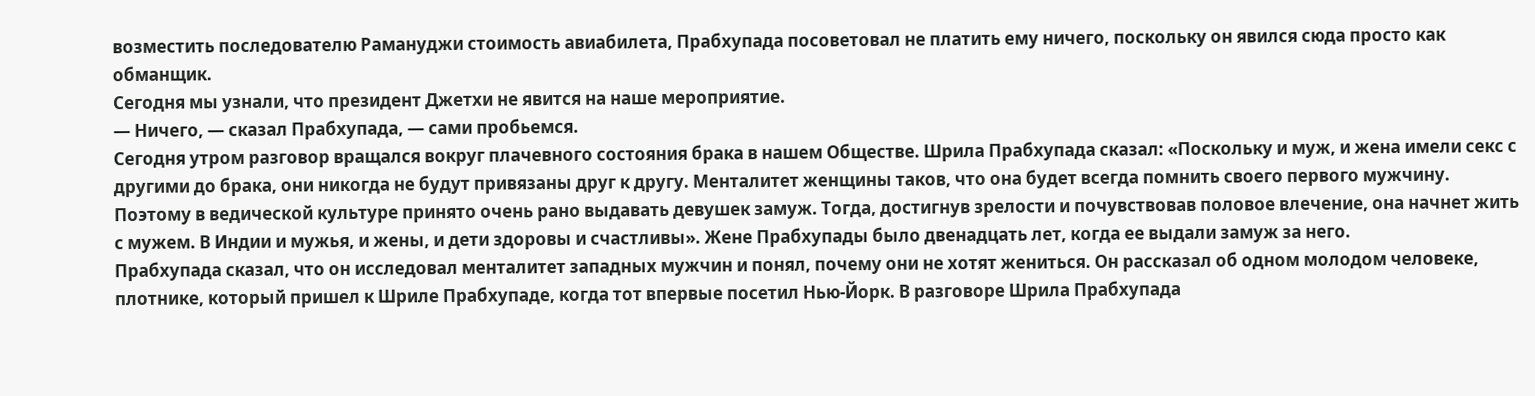возместить последователю Рамануджи стоимость авиабилета, Прабхупада посоветовал не платить ему ничего, поскольку он явился сюда просто как обманщик.
Сегодня мы узнали, что президент Джетхи не явится на наше мероприятие.
— Ничего, — сказал Прабхупада, — сами пробьемся.
Сегодня утром разговор вращался вокруг плачевного состояния брака в нашем Обществе. Шрила Прабхупада сказал: «Поскольку и муж, и жена имели секс с другими до брака, они никогда не будут привязаны друг к другу. Менталитет женщины таков, что она будет всегда помнить своего первого мужчину. Поэтому в ведической культуре принято очень рано выдавать девушек замуж. Тогда, достигнув зрелости и почувствовав половое влечение, она начнет жить с мужем. В Индии и мужья, и жены, и дети здоровы и счастливы». Жене Прабхупады было двенадцать лет, когда ее выдали замуж за него.
Прабхупада сказал, что он исследовал менталитет западных мужчин и понял, почему они не хотят жениться. Он рассказал об одном молодом человеке, плотнике, который пришел к Шриле Прабхупаде, когда тот впервые посетил Нью-Йорк. В разговоре Шрила Прабхупада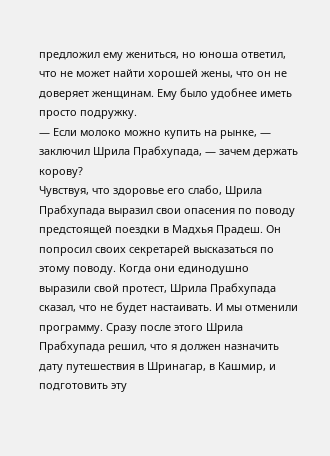предложил ему жениться, но юноша ответил, что не может найти хорошей жены, что он не доверяет женщинам. Ему было удобнее иметь просто подружку.
— Если молоко можно купить на рынке, — заключил Шрила Прабхупада, — зачем держать корову?
Чувствуя, что здоровье его слабо, Шрила Прабхупада выразил свои опасения по поводу предстоящей поездки в Мадхья Прадеш. Он попросил своих секретарей высказаться по этому поводу. Когда они единодушно выразили свой протест, Шрила Прабхупада сказал, что не будет настаивать. И мы отменили программу. Сразу после этого Шрила Прабхупада решил, что я должен назначить дату путешествия в Шринагар, в Кашмир, и подготовить эту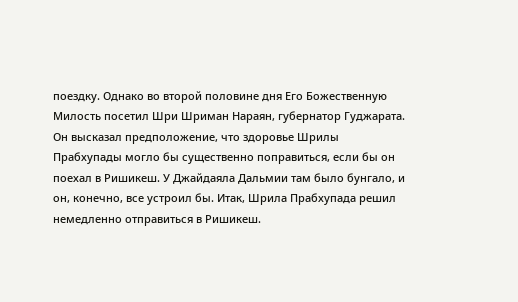поездку. Однако во второй половине дня Его Божественную Милость посетил Шри Шриман Нараян, губернатор Гуджарата. Он высказал предположение, что здоровье Шрилы Прабхупады могло бы существенно поправиться, если бы он поехал в Ришикеш. У Джайдаяла Дальмии там было бунгало, и он, конечно, все устроил бы. Итак, Шрила Прабхупада решил немедленно отправиться в Ришикеш.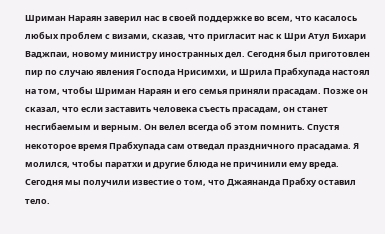Шриман Нараян заверил нас в своей поддержке во всем, что касалось любых проблем с визами, сказав, что пригласит нас к Шри Атул Бихари Ваджпаи, новому министру иностранных дел. Сегодня был приготовлен пир по случаю явления Господа Нрисимхи, и Шрила Прабхупада настоял на том, чтобы Шриман Нараян и его семья приняли прасадам. Позже он сказал, что если заставить человека съесть прасадам, он станет несгибаемым и верным. Он велел всегда об этом помнить. Спустя некоторое время Прабхупада сам отведал праздничного прасадама. Я молился, чтобы паратхи и другие блюда не причинили ему вреда.
Сегодня мы получили известие о том, что Джаянанда Прабху оставил тело.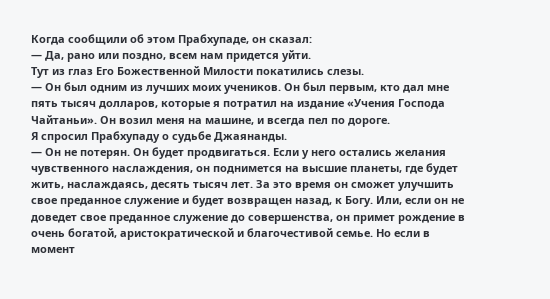Когда сообщили об этом Прабхупаде, он сказал:
— Да, рано или поздно, всем нам придется уйти.
Тут из глаз Его Божественной Милости покатились слезы.
— Он был одним из лучших моих учеников. Он был первым, кто дал мне пять тысяч долларов, которые я потратил на издание «Учения Господа Чайтаньи». Он возил меня на машине, и всегда пел по дороге.
Я спросил Прабхупаду о судьбе Джаянанды.
— Он не потерян. Он будет продвигаться. Если у него остались желания чувственного наслаждения, он поднимется на высшие планеты, где будет жить, наслаждаясь, десять тысяч лет. За это время он сможет улучшить свое преданное служение и будет возвращен назад, к Богу. Или, если он не доведет свое преданное служение до совершенства, он примет рождение в очень богатой, аристократической и благочестивой семье. Но если в момент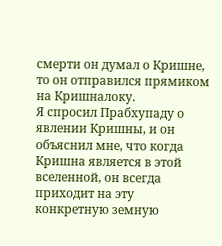смерти он думал о Кришне, то он отправился прямиком на Кришналоку.
Я спросил Прабхупаду о явлении Кришны, и он объяснил мне, что когда Кришна является в этой вселенной, он всегда приходит на эту конкретную земную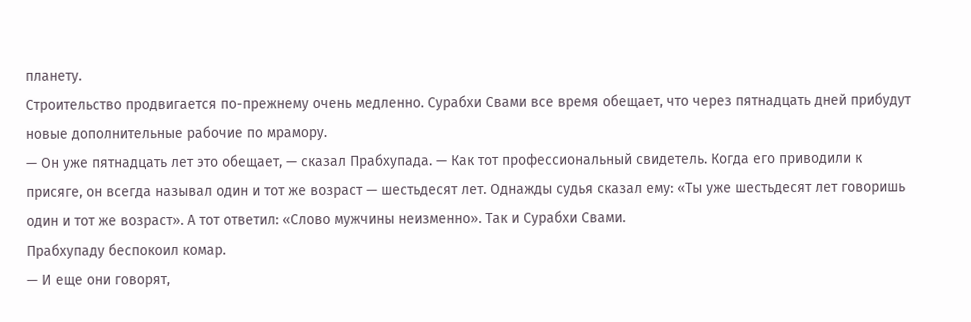планету.
Строительство продвигается по-прежнему очень медленно. Сурабхи Свами все время обещает, что через пятнадцать дней прибудут новые дополнительные рабочие по мрамору.
— Он уже пятнадцать лет это обещает, — сказал Прабхупада. — Как тот профессиональный свидетель. Когда его приводили к присяге, он всегда называл один и тот же возраст — шестьдесят лет. Однажды судья сказал ему: «Ты уже шестьдесят лет говоришь один и тот же возраст». А тот ответил: «Слово мужчины неизменно». Так и Сурабхи Свами.
Прабхупаду беспокоил комар.
— И еще они говорят,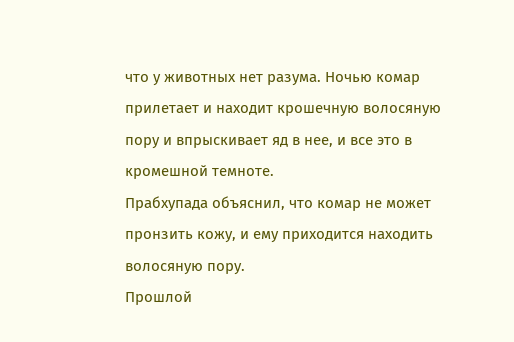что у животных нет разума. Ночью комар прилетает и находит крошечную волосяную пору и впрыскивает яд в нее, и все это в кромешной темноте.
Прабхупада объяснил, что комар не может пронзить кожу, и ему приходится находить волосяную пору.
Прошлой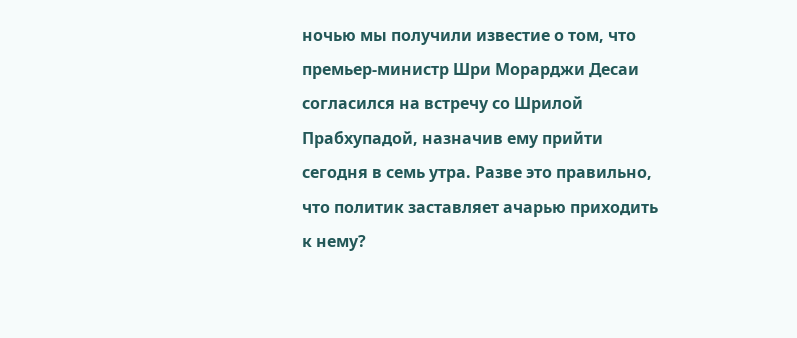ночью мы получили известие о том, что премьер-министр Шри Морарджи Десаи согласился на встречу со Шрилой Прабхупадой, назначив ему прийти сегодня в семь утра. Разве это правильно, что политик заставляет ачарью приходить к нему?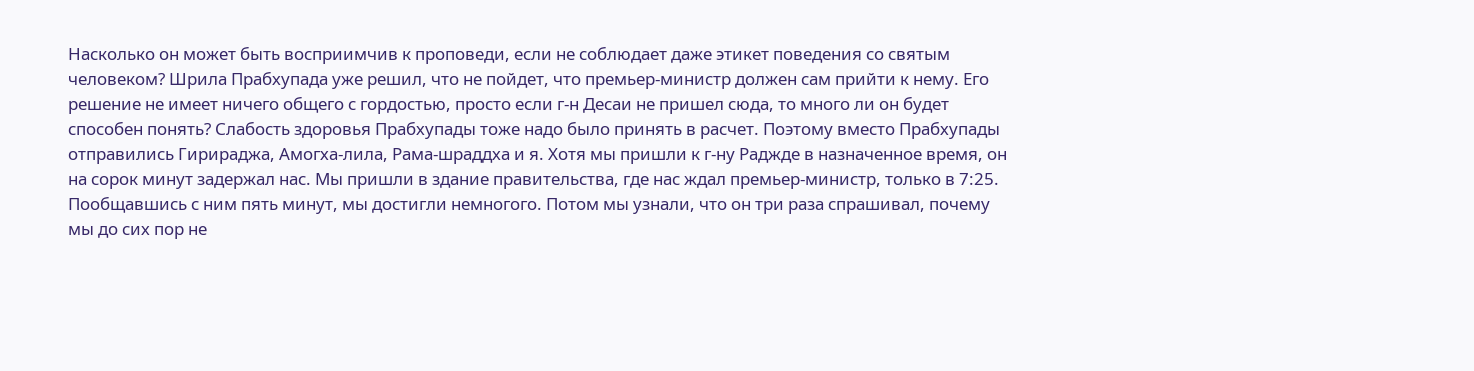Насколько он может быть восприимчив к проповеди, если не соблюдает даже этикет поведения со святым человеком? Шрила Прабхупада уже решил, что не пойдет, что премьер-министр должен сам прийти к нему. Его решение не имеет ничего общего с гордостью, просто если г-н Десаи не пришел сюда, то много ли он будет способен понять? Слабость здоровья Прабхупады тоже надо было принять в расчет. Поэтому вместо Прабхупады отправились Гирираджа, Амогха-лила, Рама-шраддха и я. Хотя мы пришли к г-ну Раджде в назначенное время, он на сорок минут задержал нас. Мы пришли в здание правительства, где нас ждал премьер-министр, только в 7:25. Пообщавшись с ним пять минут, мы достигли немногого. Потом мы узнали, что он три раза спрашивал, почему мы до сих пор не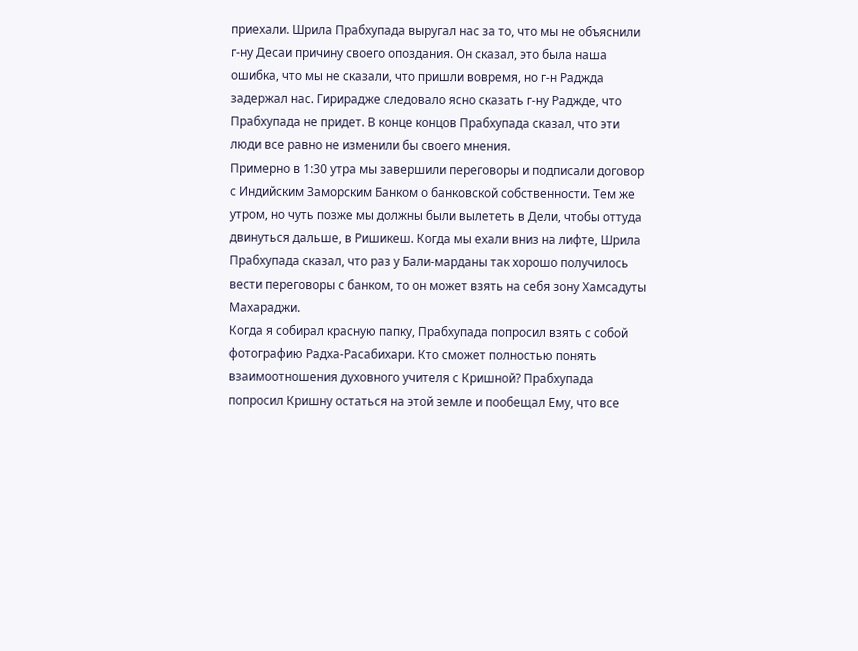приехали. Шрила Прабхупада выругал нас за то, что мы не объяснили г-ну Десаи причину своего опоздания. Он сказал, это была наша ошибка, что мы не сказали, что пришли вовремя, но г-н Раджда задержал нас. Гирирадже следовало ясно сказать г-ну Раджде, что Прабхупада не придет. В конце концов Прабхупада сказал, что эти люди все равно не изменили бы своего мнения.
Примерно в 1:30 утра мы завершили переговоры и подписали договор с Индийским Заморским Банком о банковской собственности. Тем же утром, но чуть позже мы должны были вылететь в Дели, чтобы оттуда двинуться дальше, в Ришикеш. Когда мы ехали вниз на лифте, Шрила Прабхупада сказал, что раз у Бали-марданы так хорошо получилось вести переговоры с банком, то он может взять на себя зону Хамсадуты Махараджи.
Когда я собирал красную папку, Прабхупада попросил взять с собой фотографию Радха-Расабихари. Кто сможет полностью понять взаимоотношения духовного учителя с Кришной? Прабхупада попросил Кришну остаться на этой земле и пообещал Ему, что все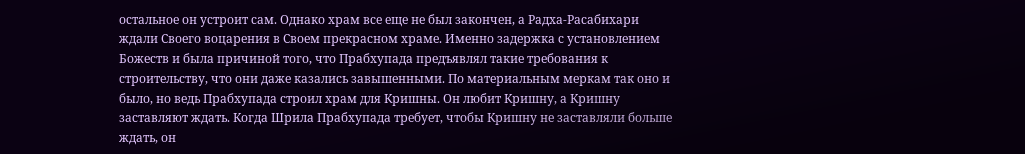остальное он устроит сам. Однако храм все еще не был закончен, а Радха-Расабихари ждали Своего воцарения в Своем прекрасном храме. Именно задержка с установлением Божеств и была причиной того, что Прабхупада предъявлял такие требования к строительству, что они даже казались завышенными. По материальным меркам так оно и было, но ведь Прабхупада строил храм для Кришны. Он любит Кришну, а Кришну заставляют ждать. Когда Шрила Прабхупада требует, чтобы Кришну не заставляли больше ждать, он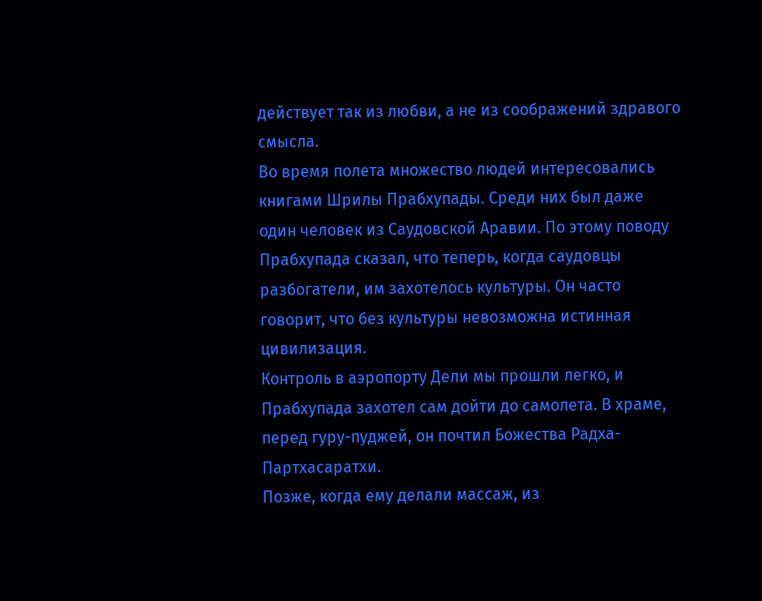действует так из любви, а не из соображений здравого смысла.
Во время полета множество людей интересовались книгами Шрилы Прабхупады. Среди них был даже один человек из Саудовской Аравии. По этому поводу Прабхупада сказал, что теперь, когда саудовцы разбогатели, им захотелось культуры. Он часто говорит, что без культуры невозможна истинная цивилизация.
Контроль в аэропорту Дели мы прошли легко, и Прабхупада захотел сам дойти до самолета. В храме, перед гуру-пуджей, он почтил Божества Радха-Партхасаратхи.
Позже, когда ему делали массаж, из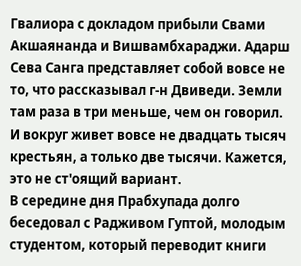Гвалиора с докладом прибыли Свами Акшаянанда и Вишвамбхараджи. Адарш Сева Санга представляет собой вовсе не то, что рассказывал г-н Двиведи. Земли там раза в три меньше, чем он говорил. И вокруг живет вовсе не двадцать тысяч крестьян, а только две тысячи. Кажется, это не ст'оящий вариант.
В середине дня Прабхупада долго беседовал с Радживом Гуптой, молодым студентом, который переводит книги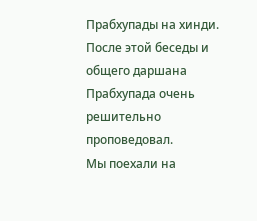Прабхупады на хинди. После этой беседы и общего даршана Прабхупада очень решительно проповедовал.
Мы поехали на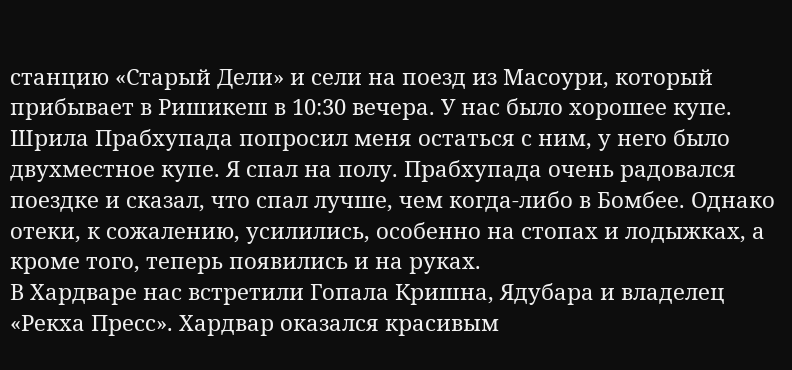станцию «Старый Дели» и сели на поезд из Масоури, который прибывает в Ришикеш в 10:30 вечера. У нас было хорошее купе. Шрила Прабхупада попросил меня остаться с ним, у него было двухместное купе. Я спал на полу. Прабхупада очень радовался поездке и сказал, что спал лучше, чем когда-либо в Бомбее. Однако отеки, к сожалению, усилились, особенно на стопах и лодыжках, а кроме того, теперь появились и на руках.
В Хардваре нас встретили Гопала Кришна, Ядубара и владелец «Рекха Пресс». Хардвар оказался красивым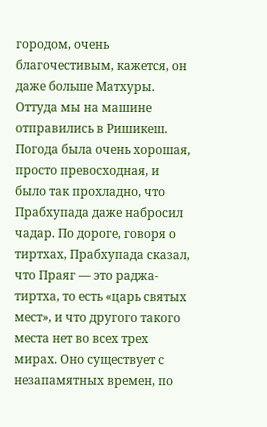городом, очень благочестивым, кажется, он даже больше Матхуры. Оттуда мы на машине отправились в Ришикеш. Погода была очень хорошая, просто превосходная, и было так прохладно, что Прабхупада даже набросил чадар. По дороге, говоря о тиртхах, Прабхупада сказал, что Праяг — это раджа-тиртха, то есть «царь святых мест», и что другого такого места нет во всех трех мирах. Оно существует с незапамятных времен, по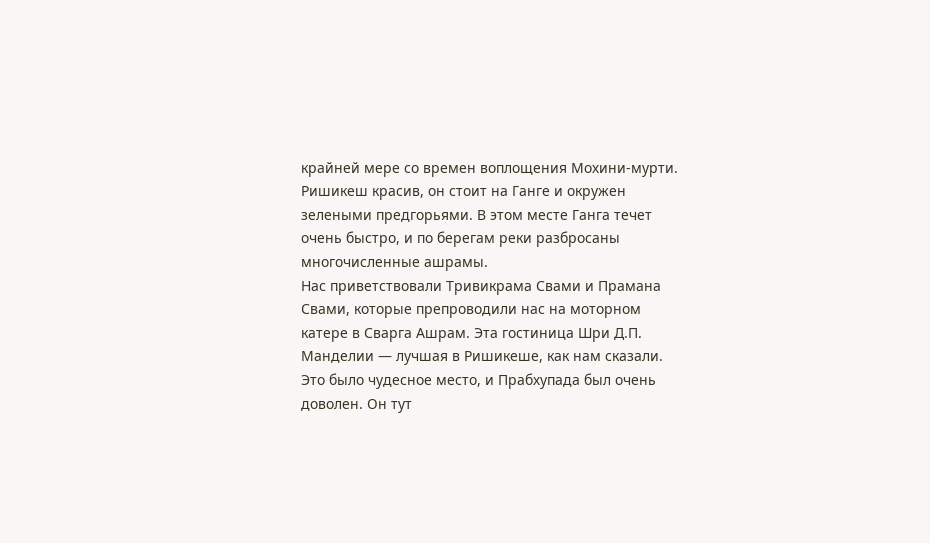крайней мере со времен воплощения Мохини-мурти. Ришикеш красив, он стоит на Ганге и окружен зелеными предгорьями. В этом месте Ганга течет очень быстро, и по берегам реки разбросаны многочисленные ашрамы.
Нас приветствовали Тривикрама Свами и Прамана Свами, которые препроводили нас на моторном катере в Сварга Ашрам. Эта гостиница Шри Д.П. Манделии — лучшая в Ришикеше, как нам сказали. Это было чудесное место, и Прабхупада был очень доволен. Он тут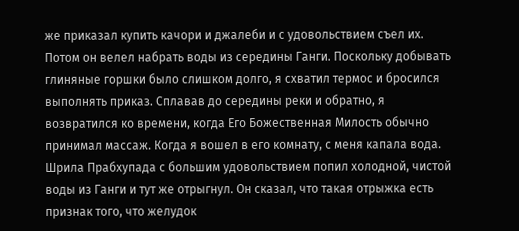же приказал купить качори и джалеби и с удовольствием съел их. Потом он велел набрать воды из середины Ганги. Поскольку добывать глиняные горшки было слишком долго, я схватил термос и бросился выполнять приказ. Сплавав до середины реки и обратно, я возвратился ко времени, когда Его Божественная Милость обычно принимал массаж. Когда я вошел в его комнату, с меня капала вода. Шрила Прабхупада с большим удовольствием попил холодной, чистой воды из Ганги и тут же отрыгнул. Он сказал, что такая отрыжка есть признак того, что желудок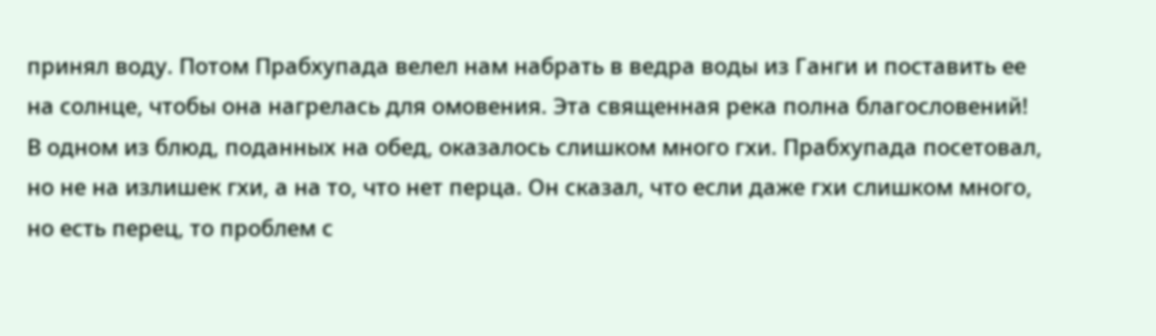принял воду. Потом Прабхупада велел нам набрать в ведра воды из Ганги и поставить ее на солнце, чтобы она нагрелась для омовения. Эта священная река полна благословений!
В одном из блюд, поданных на обед, оказалось слишком много гхи. Прабхупада посетовал, но не на излишек гхи, а на то, что нет перца. Он сказал, что если даже гхи слишком много, но есть перец, то проблем с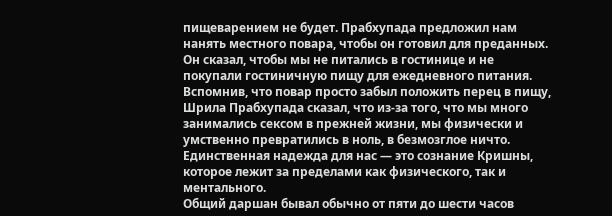пищеварением не будет. Прабхупада предложил нам нанять местного повара, чтобы он готовил для преданных. Он сказал, чтобы мы не питались в гостинице и не покупали гостиничную пищу для ежедневного питания. Вспомнив, что повар просто забыл положить перец в пищу, Шрила Прабхупада сказал, что из-за того, что мы много занимались сексом в прежней жизни, мы физически и умственно превратились в ноль, в безмозглое ничто. Единственная надежда для нас — это сознание Кришны, которое лежит за пределами как физического, так и ментального.
Общий даршан бывал обычно от пяти до шести часов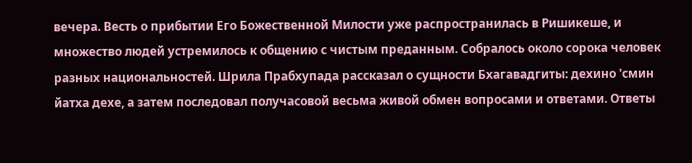вечера. Весть о прибытии Его Божественной Милости уже распространилась в Ришикеше, и множество людей устремилось к общению с чистым преданным. Собралось около сорока человек разных национальностей. Шрила Прабхупада рассказал о сущности Бхагавадгиты: дехино 'смин йатха дехе, а затем последовал получасовой весьма живой обмен вопросами и ответами. Ответы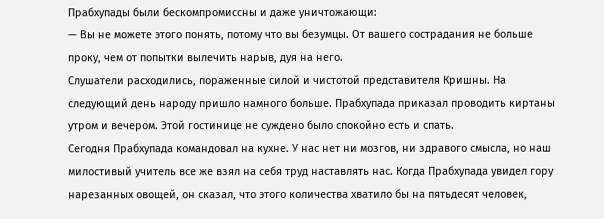Прабхупады были бескомпромиссны и даже уничтожающи:
— Вы не можете этого понять, потому что вы безумцы. От вашего сострадания не больше проку, чем от попытки вылечить нарыв, дуя на него.
Слушатели расходились, пораженные силой и чистотой представителя Кришны. На следующий день народу пришло намного больше. Прабхупада приказал проводить киртаны утром и вечером. Этой гостинице не суждено было спокойно есть и спать.
Сегодня Прабхупада командовал на кухне. У нас нет ни мозгов, ни здравого смысла, но наш милостивый учитель все же взял на себя труд наставлять нас. Когда Прабхупада увидел гору нарезанных овощей, он сказал, что этого количества хватило бы на пятьдесят человек,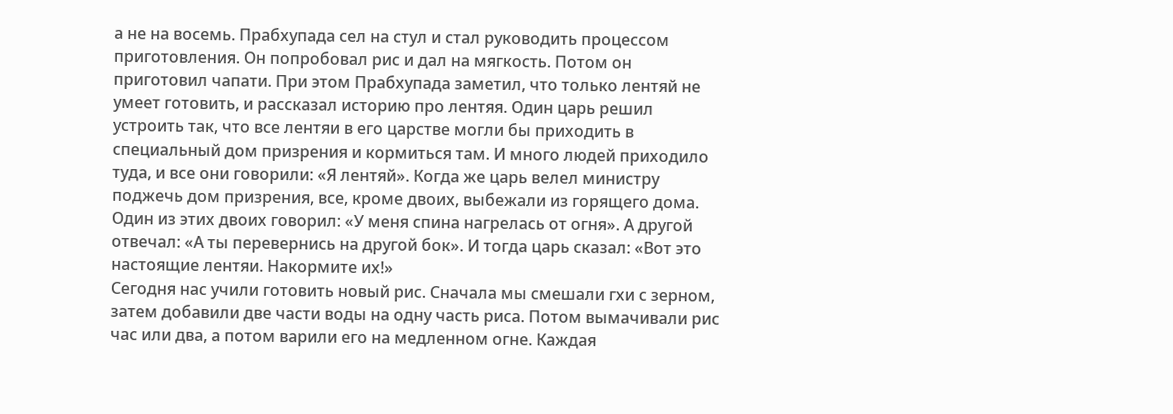а не на восемь. Прабхупада сел на стул и стал руководить процессом приготовления. Он попробовал рис и дал на мягкость. Потом он приготовил чапати. При этом Прабхупада заметил, что только лентяй не умеет готовить, и рассказал историю про лентяя. Один царь решил устроить так, что все лентяи в его царстве могли бы приходить в специальный дом призрения и кормиться там. И много людей приходило туда, и все они говорили: «Я лентяй». Когда же царь велел министру поджечь дом призрения, все, кроме двоих, выбежали из горящего дома. Один из этих двоих говорил: «У меня спина нагрелась от огня». А другой отвечал: «А ты перевернись на другой бок». И тогда царь сказал: «Вот это настоящие лентяи. Накормите их!»
Сегодня нас учили готовить новый рис. Сначала мы смешали гхи с зерном, затем добавили две части воды на одну часть риса. Потом вымачивали рис час или два, а потом варили его на медленном огне. Каждая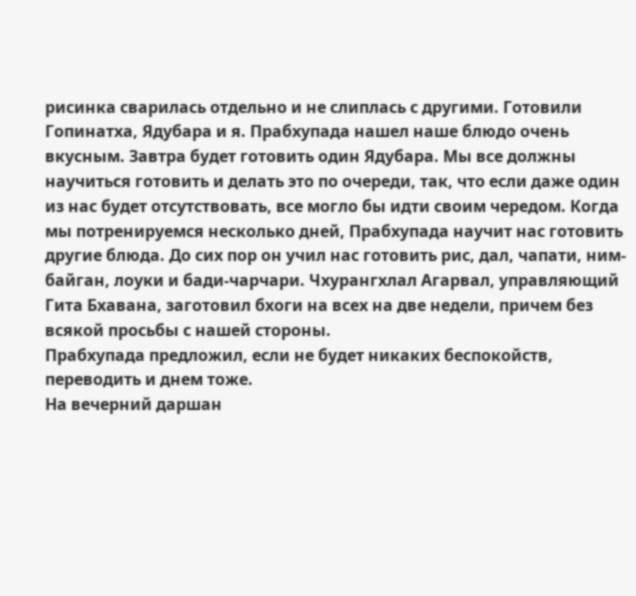рисинка сварилась отдельно и не слиплась с другими. Готовили Гопинатха, Ядубара и я. Прабхупада нашел наше блюдо очень вкусным. Завтра будет готовить один Ядубара. Мы все должны научиться готовить и делать это по очереди, так, что если даже один из нас будет отсутствовать, все могло бы идти своим чередом. Когда мы потренируемся несколько дней, Прабхупада научит нас готовить другие блюда. До сих пор он учил нас готовить рис, дал, чапати, ним-байган, лоуки и бади-чарчари. Чхурангхлал Агарвал, управляющий Гита Бхавана, заготовил бхоги на всех на две недели, причем без всякой просьбы с нашей стороны.
Прабхупада предложил, если не будет никаких беспокойств, переводить и днем тоже.
На вечерний даршан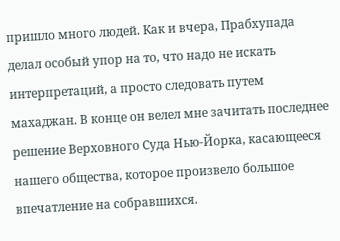пришло много людей. Как и вчера, Прабхупада делал особый упор на то, что надо не искать интерпретаций, а просто следовать путем махаджан. В конце он велел мне зачитать последнее решение Верховного Суда Нью-Йорка, касающееся нашего общества, которое произвело большое впечатление на собравшихся.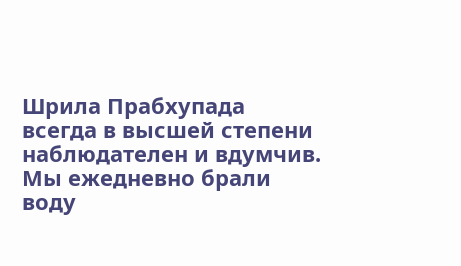Шрила Прабхупада всегда в высшей степени наблюдателен и вдумчив. Мы ежедневно брали воду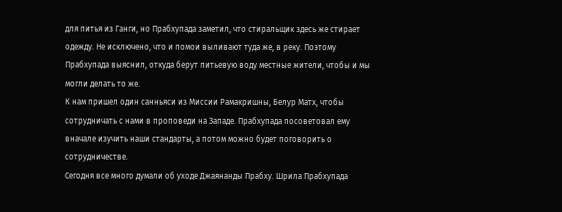для питья из Ганги, но Прабхупада заметил, что стиральщик здесь же стирает одежду. Не исключено, что и помои выливают туда же, в реку. Поэтому Прабхупада выяснил, откуда берут питьевую воду местные жители, чтобы и мы могли делать то же.
К нам пришел один санньяси из Миссии Рамакришны, Белур Матх, чтобы сотрудничать с нами в проповеди на Западе. Прабхупада посоветовал ему вначале изучить наши стандарты, а потом можно будет поговорить о сотрудничестве.
Сегодня все много думали об уходе Джаянанды Прабху. Шрила Прабхупада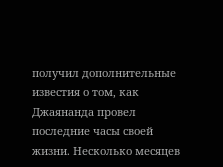получил дополнительные известия о том, как Джаянанда провел последние часы своей жизни. Несколько месяцев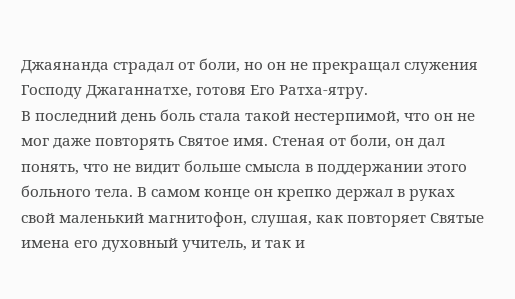Джаянанда страдал от боли, но он не прекращал служения Господу Джаганнатхе, готовя Его Ратха-ятру.
В последний день боль стала такой нестерпимой, что он не мог даже повторять Святое имя. Стеная от боли, он дал понять, что не видит больше смысла в поддержании этого больного тела. В самом конце он крепко держал в руках свой маленький магнитофон, слушая, как повторяет Святые имена его духовный учитель, и так и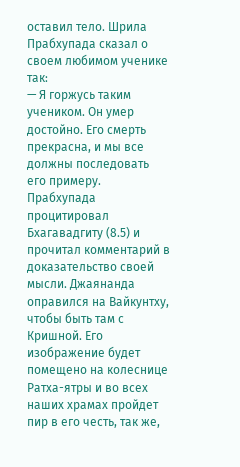оставил тело. Шрила Прабхупада сказал о своем любимом ученике так:
— Я горжусь таким учеником. Он умер достойно. Его смерть прекрасна, и мы все должны последовать его примеру.
Прабхупада процитировал Бхагавадгиту (8.5) и прочитал комментарий в доказательство своей мысли. Джаянанда оправился на Вайкунтху, чтобы быть там с Кришной. Его изображение будет помещено на колеснице Ратха-ятры и во всех наших храмах пройдет пир в его честь, так же,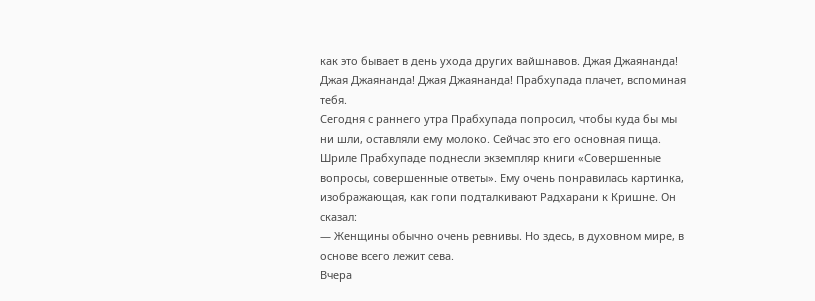как это бывает в день ухода других вайшнавов. Джая Джаянанда! Джая Джаянанда! Джая Джаянанда! Прабхупада плачет, вспоминая тебя.
Сегодня с раннего утра Прабхупада попросил, чтобы куда бы мы ни шли, оставляли ему молоко. Сейчас это его основная пища.
Шриле Прабхупаде поднесли экземпляр книги «Совершенные вопросы, совершенные ответы». Ему очень понравилась картинка, изображающая, как гопи подталкивают Радхарани к Кришне. Он сказал:
— Женщины обычно очень ревнивы. Но здесь, в духовном мире, в основе всего лежит сева.
Вчера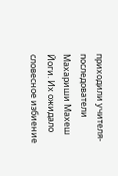приходили учителя-последователи Махариши Махеш Йоги. Их ожидало словесное избиение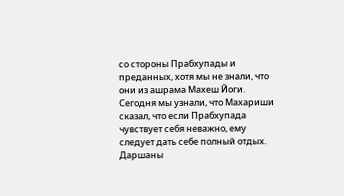со стороны Прабхупады и преданных, хотя мы не знали, что они из ашрама Махеш Йоги. Сегодня мы узнали, что Махариши сказал, что если Прабхупада чувствует себя неважно, ему следует дать себе полный отдых.
Даршаны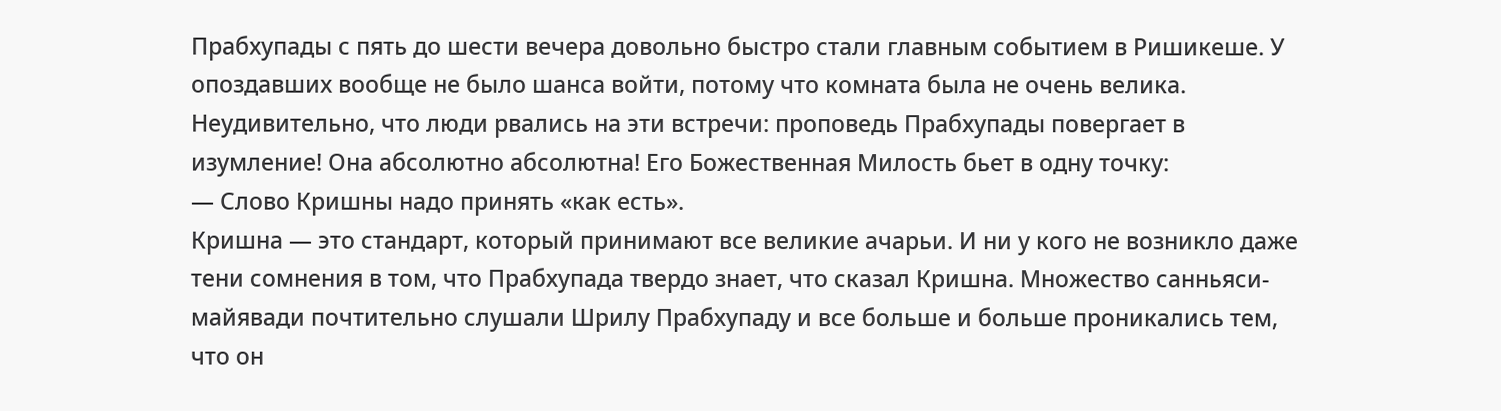Прабхупады с пять до шести вечера довольно быстро стали главным событием в Ришикеше. У опоздавших вообще не было шанса войти, потому что комната была не очень велика. Неудивительно, что люди рвались на эти встречи: проповедь Прабхупады повергает в изумление! Она абсолютно абсолютна! Его Божественная Милость бьет в одну точку:
— Слово Кришны надо принять «как есть».
Кришна — это стандарт, который принимают все великие ачарьи. И ни у кого не возникло даже тени сомнения в том, что Прабхупада твердо знает, что сказал Кришна. Множество санньяси-майявади почтительно слушали Шрилу Прабхупаду и все больше и больше проникались тем, что он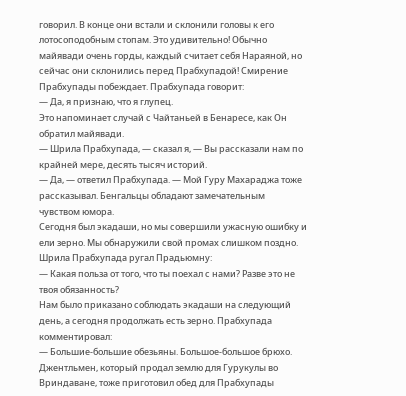говорил. В конце они встали и склонили головы к его лотосоподобным стопам. Это удивительно! Обычно майявади очень горды, каждый считает себя Нараяной, но сейчас они склонились перед Прабхупадой! Смирение Прабхупады побеждает. Прабхупада говорит:
— Да, я признаю, что я глупец.
Это напоминает случай с Чайтаньей в Бенаресе, как Он обратил майявади.
— Шрила Прабхупада, — сказал я, — Вы рассказали нам по крайней мере, десять тысяч историй.
— Да, — ответил Прабхупада. — Мой Гуру Махараджа тоже рассказывал. Бенгальцы обладают замечательным чувством юмора.
Сегодня был экадаши, но мы совершили ужасную ошибку и ели зерно. Мы обнаружили свой промах слишком поздно. Шрила Прабхупада ругал Прадьюмну:
— Какая польза от того, что ты поехал с нами? Разве это не твоя обязанность?
Нам было приказано соблюдать экадаши на следующий день, а сегодня продолжать есть зерно. Прабхупада комментировал:
— Большие-большие обезьяны. Большое-большое брюхо.
Джентльмен, который продал землю для Гурукулы во Вриндаване, тоже приготовил обед для Прабхупады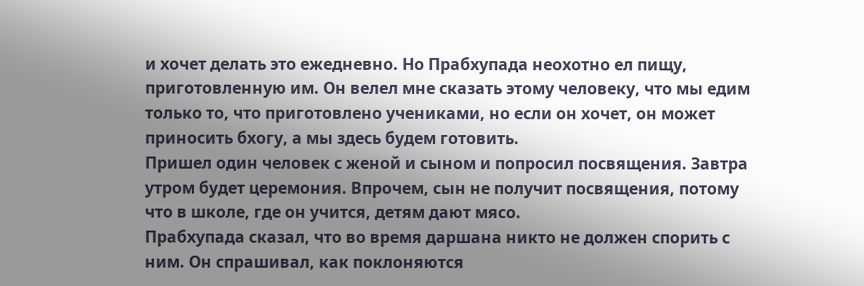и хочет делать это ежедневно. Но Прабхупада неохотно ел пищу, приготовленную им. Он велел мне сказать этому человеку, что мы едим только то, что приготовлено учениками, но если он хочет, он может приносить бхогу, а мы здесь будем готовить.
Пришел один человек с женой и сыном и попросил посвящения. Завтра утром будет церемония. Впрочем, сын не получит посвящения, потому что в школе, где он учится, детям дают мясо.
Прабхупада сказал, что во время даршана никто не должен спорить с ним. Он спрашивал, как поклоняются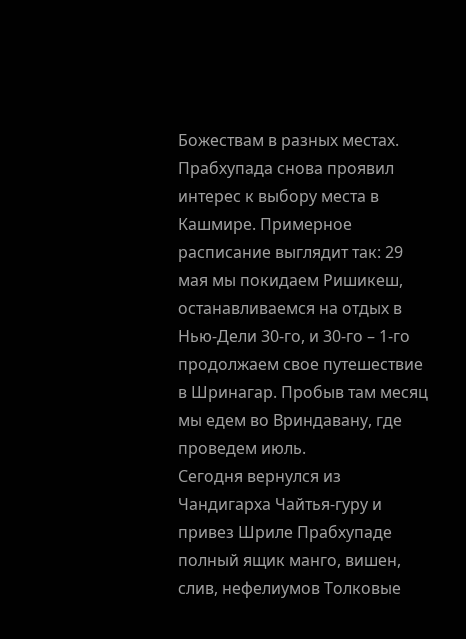Божествам в разных местах.
Прабхупада снова проявил интерес к выбору места в Кашмире. Примерное расписание выглядит так: 29 мая мы покидаем Ришикеш, останавливаемся на отдых в Нью-Дели 30-го, и 30-го – 1-го продолжаем свое путешествие в Шринагар. Пробыв там месяц мы едем во Вриндавану, где проведем июль.
Сегодня вернулся из Чандигарха Чайтья-гуру и привез Шриле Прабхупаде полный ящик манго, вишен, слив, нефелиумов Толковые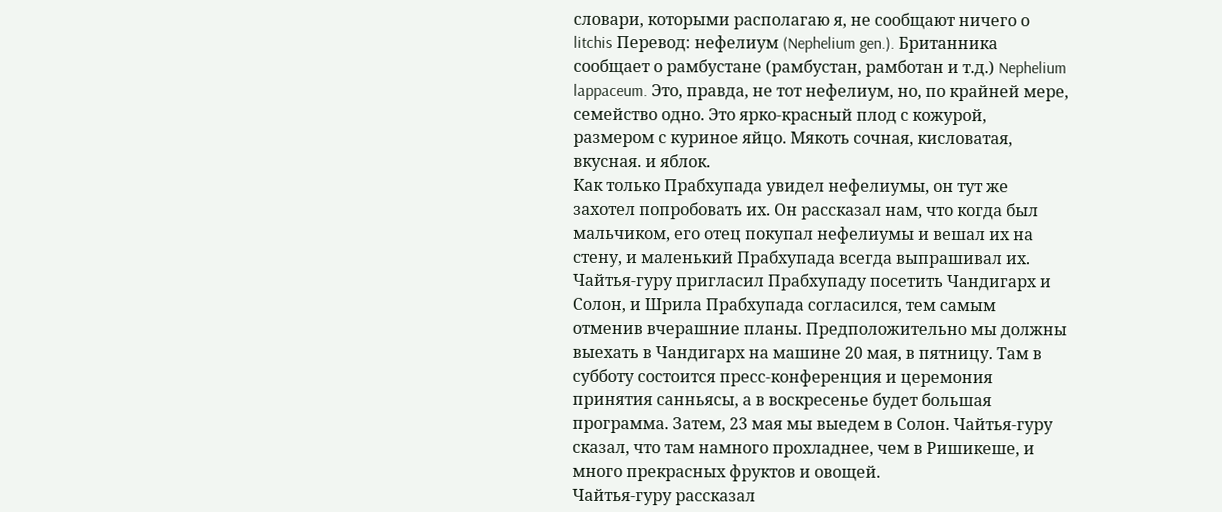словари, которыми располагаю я, не сообщают ничего о litchis Перевод: нефелиум (Nephelium gen.). Британника сообщает о рамбустане (рамбустан, рамботан и т.д.) Nephelium lappaceum. Это, правда, не тот нефелиум, но, по крайней мере, семейство одно. Это ярко-красный плод с кожурой, размером с куриное яйцо. Мякоть сочная, кисловатая, вкусная. и яблок.
Как только Прабхупада увидел нефелиумы, он тут же захотел попробовать их. Он рассказал нам, что когда был мальчиком, его отец покупал нефелиумы и вешал их на стену, и маленький Прабхупада всегда выпрашивал их. Чайтья-гуру пригласил Прабхупаду посетить Чандигарх и Солон, и Шрила Прабхупада согласился, тем самым отменив вчерашние планы. Предположительно мы должны выехать в Чандигарх на машине 20 мая, в пятницу. Там в субботу состоится пресс-конференция и церемония принятия санньясы, а в воскресенье будет большая программа. Затем, 23 мая мы выедем в Солон. Чайтья-гуру сказал, что там намного прохладнее, чем в Ришикеше, и много прекрасных фруктов и овощей.
Чайтья-гуру рассказал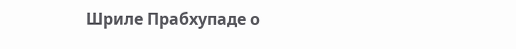Шриле Прабхупаде о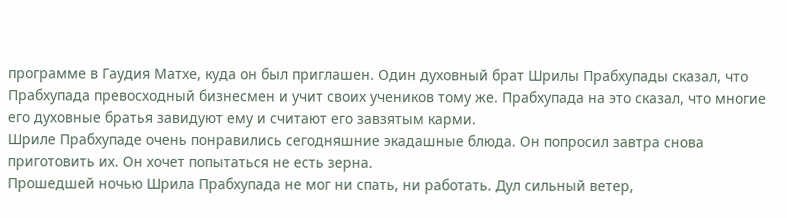программе в Гаудия Матхе, куда он был приглашен. Один духовный брат Шрилы Прабхупады сказал, что Прабхупада превосходный бизнесмен и учит своих учеников тому же. Прабхупада на это сказал, что многие его духовные братья завидуют ему и считают его завзятым карми.
Шриле Прабхупаде очень понравились сегодняшние экадашные блюда. Он попросил завтра снова приготовить их. Он хочет попытаться не есть зерна.
Прошедшей ночью Шрила Прабхупада не мог ни спать, ни работать. Дул сильный ветер,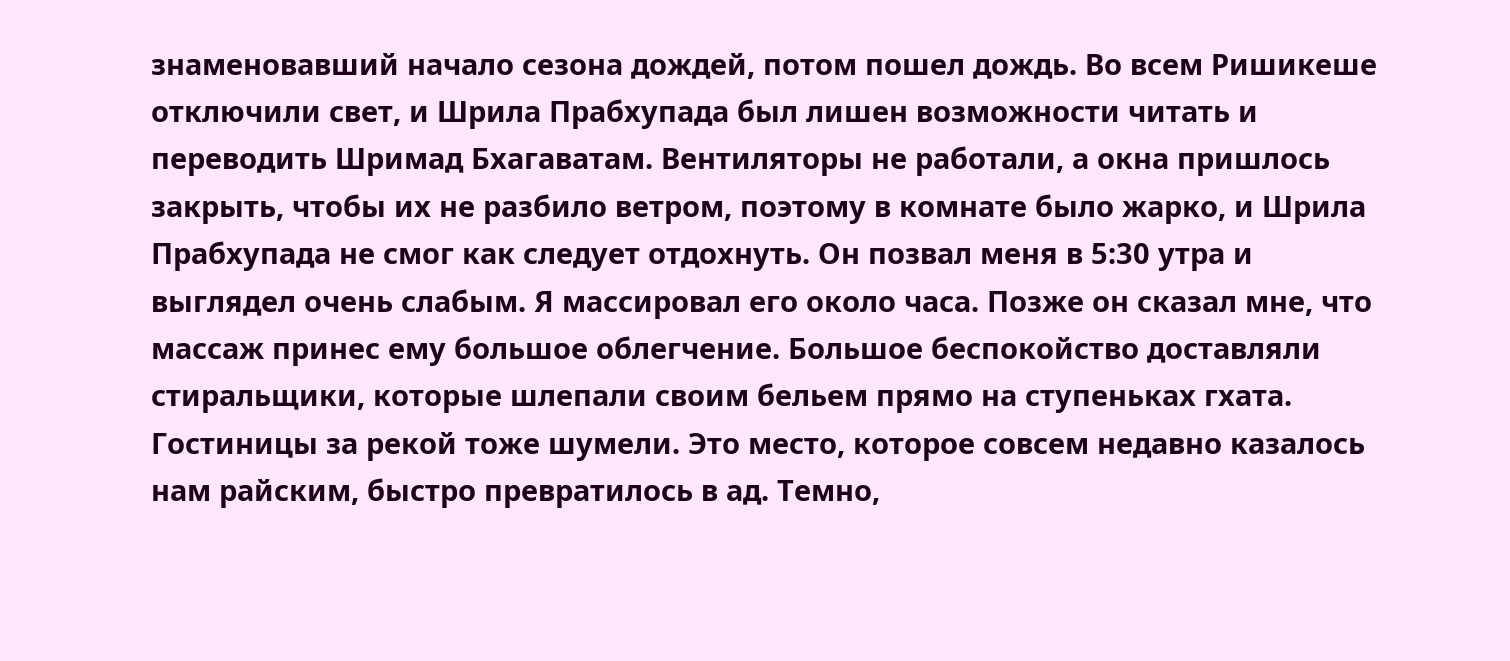знаменовавший начало сезона дождей, потом пошел дождь. Во всем Ришикеше отключили свет, и Шрила Прабхупада был лишен возможности читать и переводить Шримад Бхагаватам. Вентиляторы не работали, а окна пришлось закрыть, чтобы их не разбило ветром, поэтому в комнате было жарко, и Шрила Прабхупада не смог как следует отдохнуть. Он позвал меня в 5:30 утра и выглядел очень слабым. Я массировал его около часа. Позже он сказал мне, что массаж принес ему большое облегчение. Большое беспокойство доставляли стиральщики, которые шлепали своим бельем прямо на ступеньках гхата. Гостиницы за рекой тоже шумели. Это место, которое совсем недавно казалось нам райским, быстро превратилось в ад. Темно,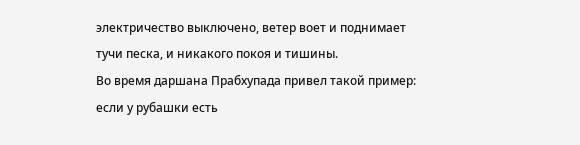электричество выключено, ветер воет и поднимает тучи песка, и никакого покоя и тишины.
Во время даршана Прабхупада привел такой пример: если у рубашки есть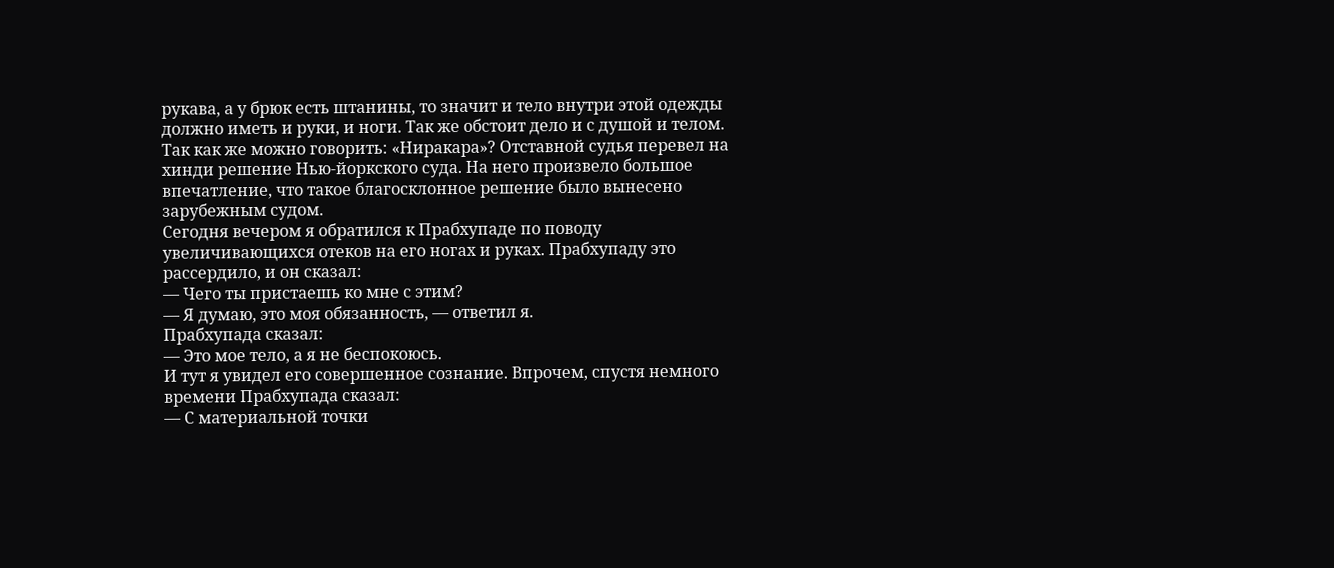рукава, а у брюк есть штанины, то значит и тело внутри этой одежды должно иметь и руки, и ноги. Так же обстоит дело и с душой и телом. Так как же можно говорить: «Ниракара»? Отставной судья перевел на хинди решение Нью-йоркского суда. На него произвело большое впечатление, что такое благосклонное решение было вынесено зарубежным судом.
Сегодня вечером я обратился к Прабхупаде по поводу увеличивающихся отеков на его ногах и руках. Прабхупаду это рассердило, и он сказал:
— Чего ты пристаешь ко мне с этим?
— Я думаю, это моя обязанность, — ответил я.
Прабхупада сказал:
— Это мое тело, а я не беспокоюсь.
И тут я увидел его совершенное сознание. Впрочем, спустя немного времени Прабхупада сказал:
— С материальной точки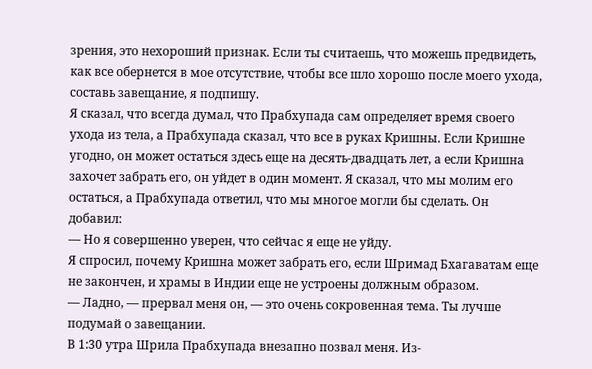зрения, это нехороший признак. Если ты считаешь, что можешь предвидеть, как все обернется в мое отсутствие, чтобы все шло хорошо после моего ухода, составь завещание, я подпишу.
Я сказал, что всегда думал, что Прабхупада сам определяет время своего ухода из тела, а Прабхупада сказал, что все в руках Кришны. Если Кришне угодно, он может остаться здесь еще на десять-двадцать лет, а если Кришна захочет забрать его, он уйдет в один момент. Я сказал, что мы молим его остаться, а Прабхупада ответил, что мы многое могли бы сделать. Он добавил:
— Но я совершенно уверен, что сейчас я еще не уйду.
Я спросил, почему Кришна может забрать его, если Шримад Бхагаватам еще не закончен, и храмы в Индии еще не устроены должным образом.
— Ладно, — прервал меня он, — это очень сокровенная тема. Ты лучше подумай о завещании.
В 1:30 утра Шрила Прабхупада внезапно позвал меня. Из-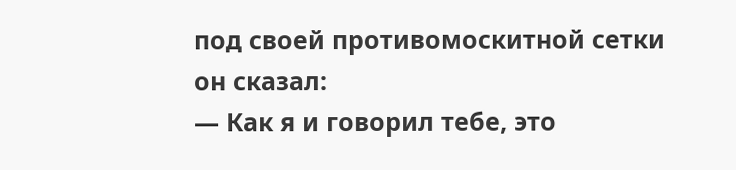под своей противомоскитной сетки он сказал:
— Как я и говорил тебе, это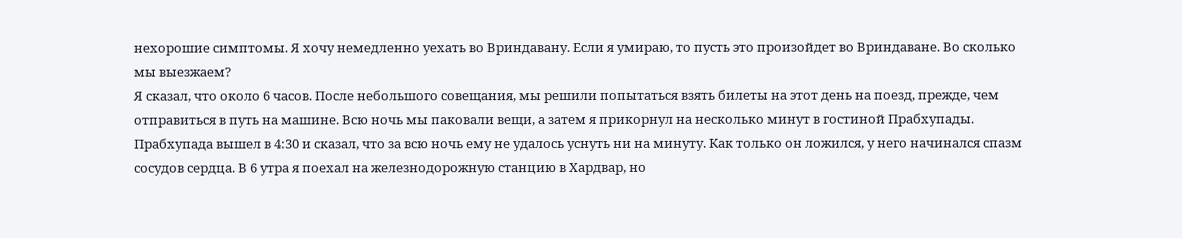нехорошие симптомы. Я хочу немедленно уехать во Вриндавану. Если я умираю, то пусть это произойдет во Вриндаване. Во сколько мы выезжаем?
Я сказал, что около 6 часов. После небольшого совещания, мы решили попытаться взять билеты на этот день на поезд, прежде, чем отправиться в путь на машине. Всю ночь мы паковали вещи, а затем я прикорнул на несколько минут в гостиной Прабхупады. Прабхупада вышел в 4:30 и сказал, что за всю ночь ему не удалось уснуть ни на минуту. Как только он ложился, у него начинался спазм сосудов сердца. В 6 утра я поехал на железнодорожную станцию в Хардвар, но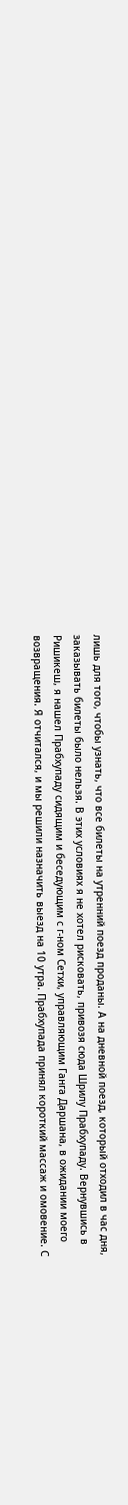лишь для того, чтобы узнать, что все билеты на утренний поезд проданы. А на дневной поезд, который отходил в час дня, заказывать билеты было нельзя. В этих условиях я не хотел рисковать, привозя сюда Шрилу Прабхупаду. Вернувшись в Ришикеш, я нашел Прабхупаду сидящим и беседующим с г-ном Сетхи, управляющим Ганга Даршана, в ожидании моего возвращения. Я отчитался, и мы решили назначить выезд на 10 утра. Прабхупада принял короткий массаж и омовение. С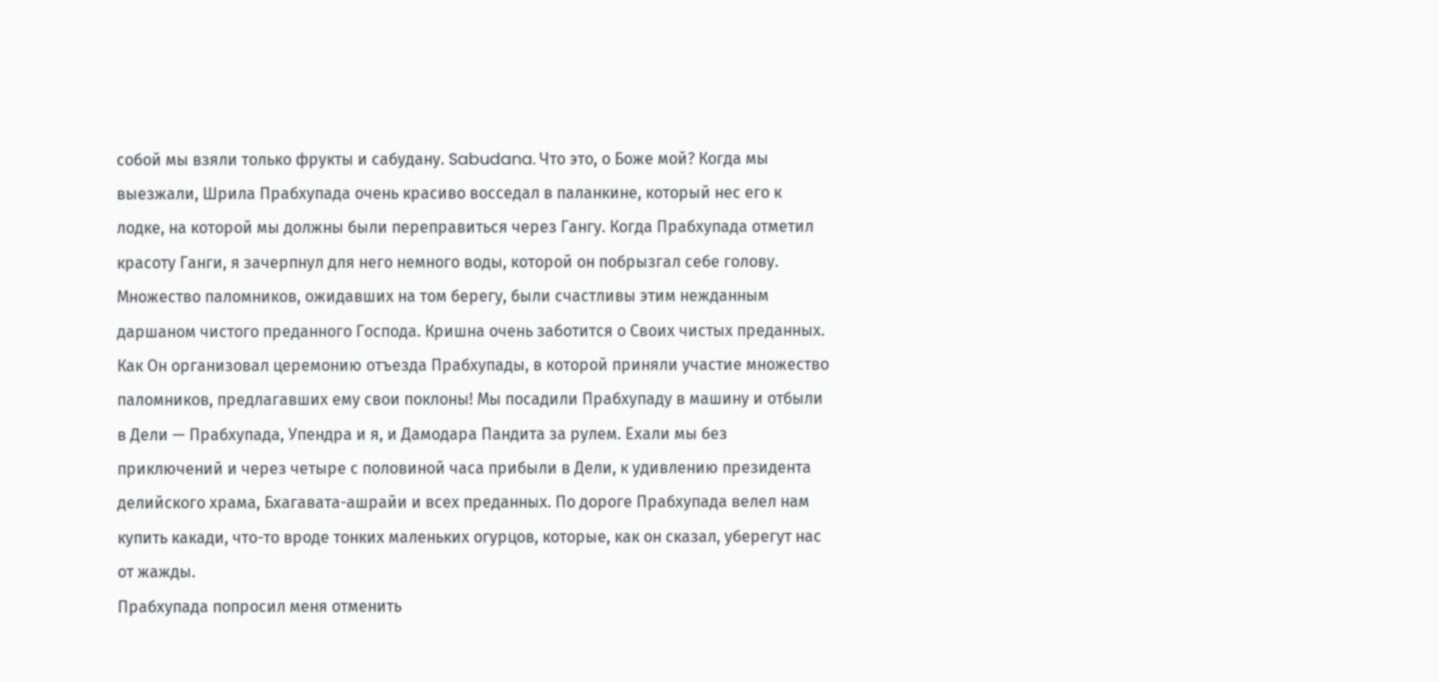собой мы взяли только фрукты и сабудану. Sabudana. Что это, о Боже мой? Когда мы выезжали, Шрила Прабхупада очень красиво восседал в паланкине, который нес его к лодке, на которой мы должны были переправиться через Гангу. Когда Прабхупада отметил красоту Ганги, я зачерпнул для него немного воды, которой он побрызгал себе голову. Множество паломников, ожидавших на том берегу, были счастливы этим нежданным даршаном чистого преданного Господа. Кришна очень заботится о Своих чистых преданных. Как Он организовал церемонию отъезда Прабхупады, в которой приняли участие множество паломников, предлагавших ему свои поклоны! Мы посадили Прабхупаду в машину и отбыли в Дели — Прабхупада, Упендра и я, и Дамодара Пандита за рулем. Ехали мы без приключений и через четыре с половиной часа прибыли в Дели, к удивлению президента делийского храма, Бхагавата-ашрайи и всех преданных. По дороге Прабхупада велел нам купить какади, что-то вроде тонких маленьких огурцов, которые, как он сказал, уберегут нас от жажды.
Прабхупада попросил меня отменить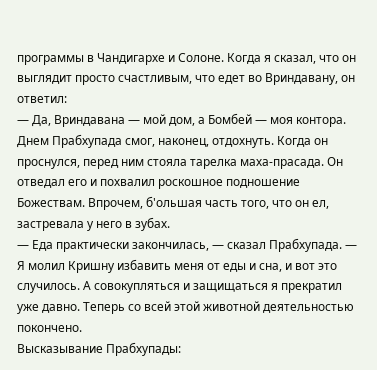программы в Чандигархе и Солоне. Когда я сказал, что он выглядит просто счастливым, что едет во Вриндавану, он ответил:
— Да, Вриндавана — мой дом, а Бомбей — моя контора.
Днем Прабхупада смог, наконец, отдохнуть. Когда он проснулся, перед ним стояла тарелка маха-прасада. Он отведал его и похвалил роскошное подношение Божествам. Впрочем, б'ольшая часть того, что он ел, застревала у него в зубах.
— Еда практически закончилась, — сказал Прабхупада. — Я молил Кришну избавить меня от еды и сна, и вот это случилось. А совокупляться и защищаться я прекратил уже давно. Теперь со всей этой животной деятельностью покончено.
Высказывание Прабхупады: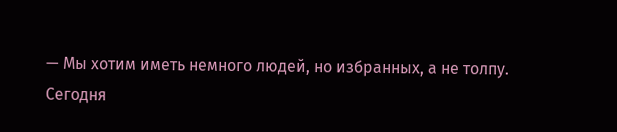— Мы хотим иметь немного людей, но избранных, а не толпу.
Сегодня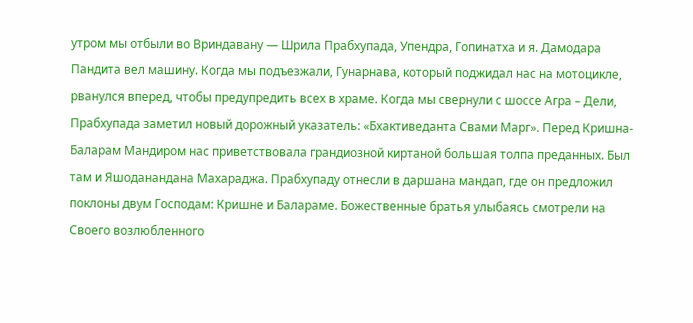утром мы отбыли во Вриндавану — Шрила Прабхупада, Упендра, Гопинатха и я. Дамодара Пандита вел машину. Когда мы подъезжали, Гунарнава, который поджидал нас на мотоцикле, рванулся вперед, чтобы предупредить всех в храме. Когда мы свернули с шоссе Агра – Дели, Прабхупада заметил новый дорожный указатель: «Бхактиведанта Свами Марг». Перед Кришна-Баларам Мандиром нас приветствовала грандиозной киртаной большая толпа преданных. Был там и Яшоданандана Махараджа. Прабхупаду отнесли в даршана мандап, где он предложил поклоны двум Господам: Кришне и Балараме. Божественные братья улыбаясь смотрели на Своего возлюбленного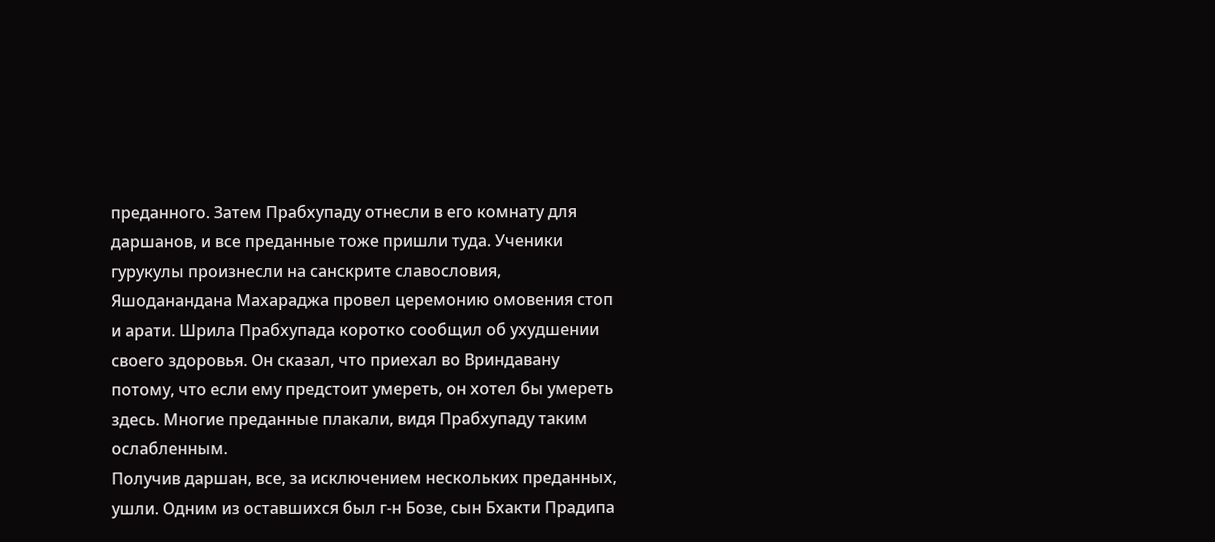преданного. Затем Прабхупаду отнесли в его комнату для даршанов, и все преданные тоже пришли туда. Ученики гурукулы произнесли на санскрите славословия, Яшоданандана Махараджа провел церемонию омовения стоп и арати. Шрила Прабхупада коротко сообщил об ухудшении своего здоровья. Он сказал, что приехал во Вриндавану потому, что если ему предстоит умереть, он хотел бы умереть здесь. Многие преданные плакали, видя Прабхупаду таким ослабленным.
Получив даршан, все, за исключением нескольких преданных, ушли. Одним из оставшихся был г-н Бозе, сын Бхакти Прадипа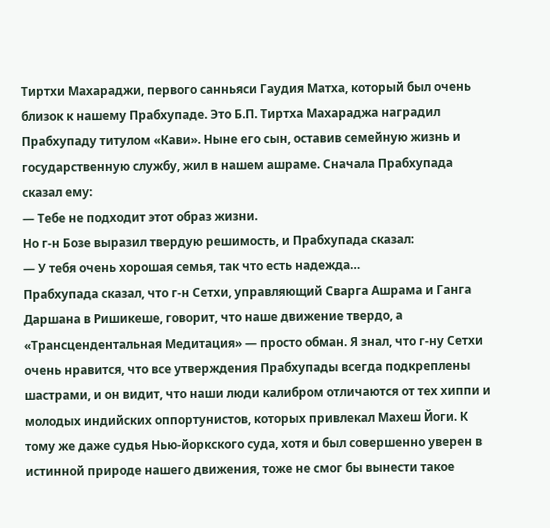Тиртхи Махараджи, первого санньяси Гаудия Матха, который был очень близок к нашему Прабхупаде. Это Б.П. Тиртха Махараджа наградил Прабхупаду титулом «Кави». Ныне его сын, оставив семейную жизнь и государственную службу, жил в нашем ашраме. Сначала Прабхупада сказал ему:
— Тебе не подходит этот образ жизни.
Но г-н Бозе выразил твердую решимость, и Прабхупада сказал:
— У тебя очень хорошая семья, так что есть надежда…
Прабхупада сказал, что г-н Сетхи, управляющий Сварга Ашрама и Ганга Даршана в Ришикеше, говорит, что наше движение твердо, а «Трансцендентальная Медитация» — просто обман. Я знал, что г-ну Сетхи очень нравится, что все утверждения Прабхупады всегда подкреплены шастрами, и он видит, что наши люди калибром отличаются от тех хиппи и молодых индийских оппортунистов, которых привлекал Махеш Йоги. К тому же даже судья Нью-йоркского суда, хотя и был совершенно уверен в истинной природе нашего движения, тоже не смог бы вынести такое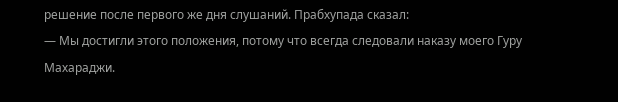решение после первого же дня слушаний. Прабхупада сказал:
— Мы достигли этого положения, потому что всегда следовали наказу моего Гуру Махараджи.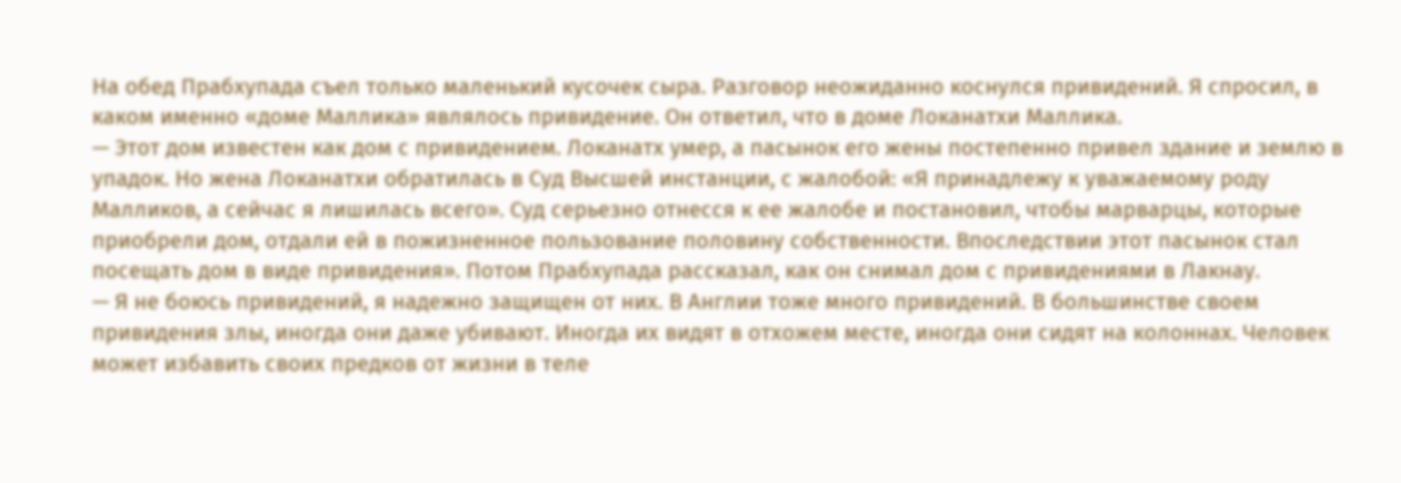На обед Прабхупада съел только маленький кусочек сыра. Разговор неожиданно коснулся привидений. Я спросил, в каком именно «доме Маллика» являлось привидение. Он ответил, что в доме Локанатхи Маллика.
— Этот дом известен как дом с привидением. Локанатх умер, а пасынок его жены постепенно привел здание и землю в упадок. Но жена Локанатхи обратилась в Суд Высшей инстанции, с жалобой: «Я принадлежу к уважаемому роду Малликов, а сейчас я лишилась всего». Суд серьезно отнесся к ее жалобе и постановил, чтобы марварцы, которые приобрели дом, отдали ей в пожизненное пользование половину собственности. Впоследствии этот пасынок стал посещать дом в виде привидения». Потом Прабхупада рассказал, как он снимал дом с привидениями в Лакнау.
— Я не боюсь привидений, я надежно защищен от них. В Англии тоже много привидений. В большинстве своем привидения злы, иногда они даже убивают. Иногда их видят в отхожем месте, иногда они сидят на колоннах. Человек может избавить своих предков от жизни в теле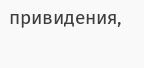привидения,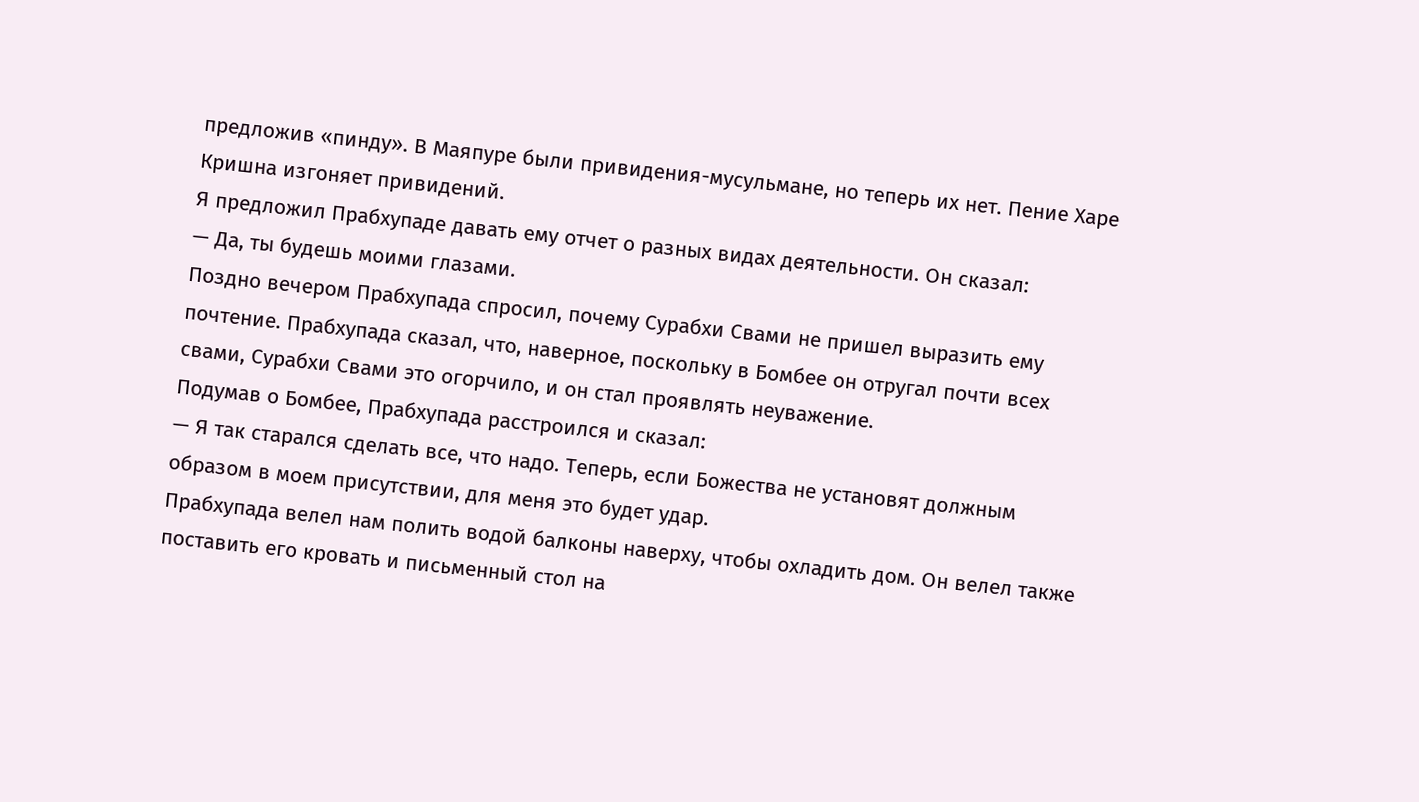предложив «пинду». В Маяпуре были привидения-мусульмане, но теперь их нет. Пение Харе Кришна изгоняет привидений.
Я предложил Прабхупаде давать ему отчет о разных видах деятельности. Он сказал:
— Да, ты будешь моими глазами.
Поздно вечером Прабхупада спросил, почему Сурабхи Свами не пришел выразить ему почтение. Прабхупада сказал, что, наверное, поскольку в Бомбее он отругал почти всех свами, Сурабхи Свами это огорчило, и он стал проявлять неуважение.
Подумав о Бомбее, Прабхупада расстроился и сказал:
— Я так старался сделать все, что надо. Теперь, если Божества не установят должным образом в моем присутствии, для меня это будет удар.
Прабхупада велел нам полить водой балконы наверху, чтобы охладить дом. Он велел также поставить его кровать и письменный стол на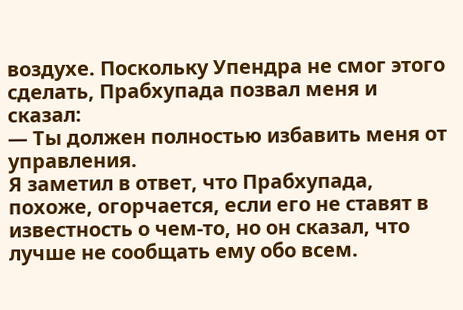воздухе. Поскольку Упендра не смог этого сделать, Прабхупада позвал меня и сказал:
— Ты должен полностью избавить меня от управления.
Я заметил в ответ, что Прабхупада, похоже, огорчается, если его не ставят в известность о чем-то, но он сказал, что лучше не сообщать ему обо всем.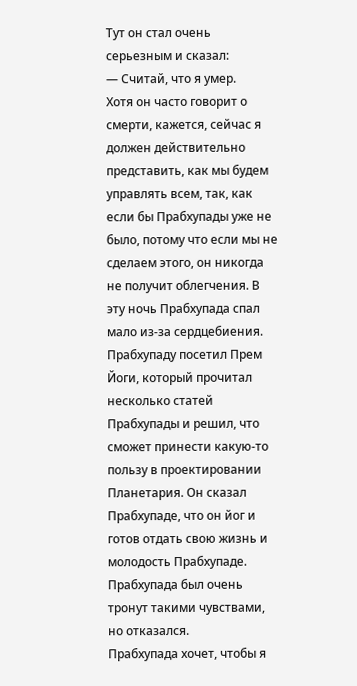Тут он стал очень серьезным и сказал:
— Считай, что я умер.
Хотя он часто говорит о смерти, кажется, сейчас я должен действительно представить, как мы будем управлять всем, так, как если бы Прабхупады уже не было, потому что если мы не сделаем этого, он никогда не получит облегчения. В эту ночь Прабхупада спал мало из-за сердцебиения.
Прабхупаду посетил Прем Йоги, который прочитал несколько статей Прабхупады и решил, что сможет принести какую-то пользу в проектировании Планетария. Он сказал Прабхупаде, что он йог и готов отдать свою жизнь и молодость Прабхупаде. Прабхупада был очень тронут такими чувствами, но отказался.
Прабхупада хочет, чтобы я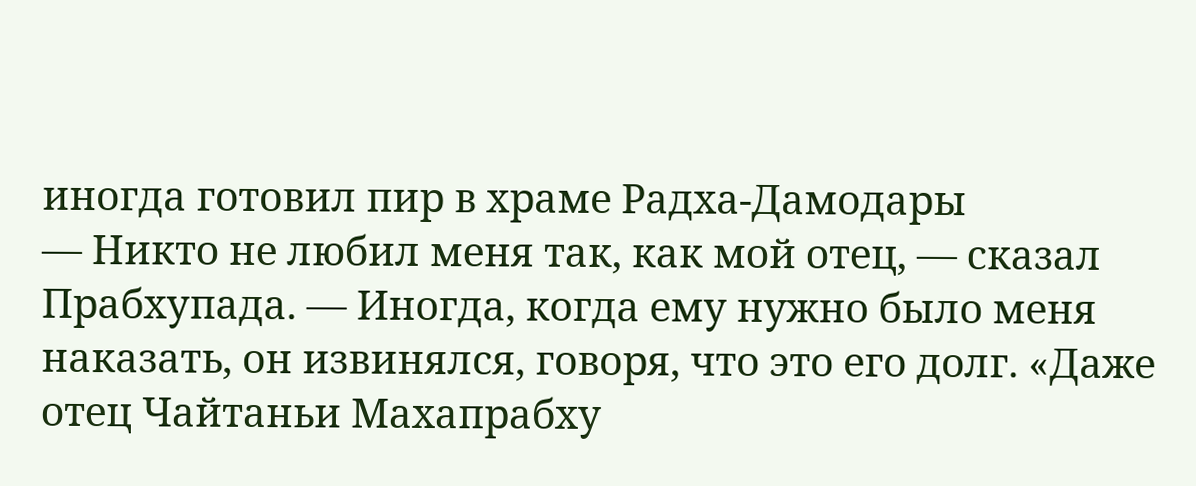иногда готовил пир в храме Радха-Дамодары
— Никто не любил меня так, как мой отец, — сказал Прабхупада. — Иногда, когда ему нужно было меня наказать, он извинялся, говоря, что это его долг. «Даже отец Чайтаньи Махапрабху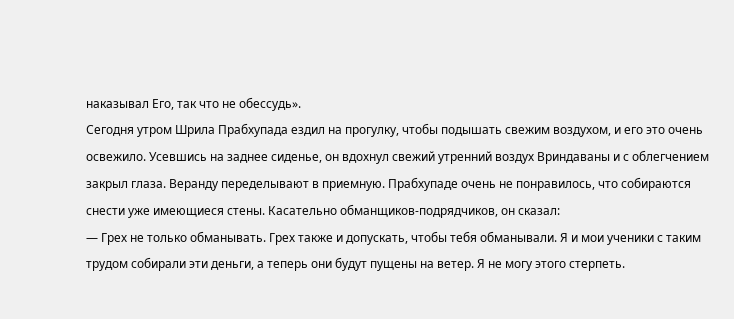наказывал Его, так что не обессудь».
Сегодня утром Шрила Прабхупада ездил на прогулку, чтобы подышать свежим воздухом, и его это очень освежило. Усевшись на заднее сиденье, он вдохнул свежий утренний воздух Вриндаваны и с облегчением закрыл глаза. Веранду переделывают в приемную. Прабхупаде очень не понравилось, что собираются снести уже имеющиеся стены. Касательно обманщиков-подрядчиков, он сказал:
— Грех не только обманывать. Грех также и допускать, чтобы тебя обманывали. Я и мои ученики с таким трудом собирали эти деньги, а теперь они будут пущены на ветер. Я не могу этого стерпеть.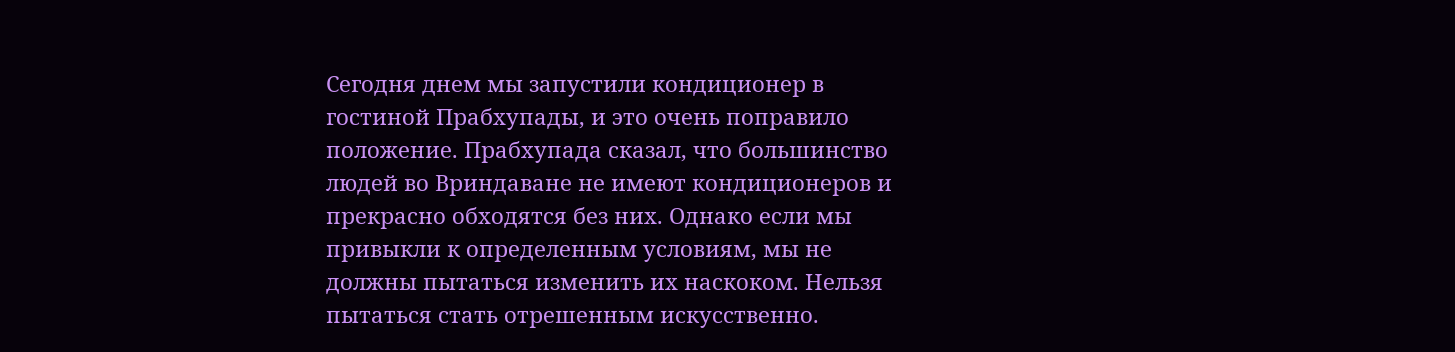Сегодня днем мы запустили кондиционер в гостиной Прабхупады, и это очень поправило положение. Прабхупада сказал, что большинство людей во Вриндаване не имеют кондиционеров и прекрасно обходятся без них. Однако если мы привыкли к определенным условиям, мы не должны пытаться изменить их наскоком. Нельзя пытаться стать отрешенным искусственно.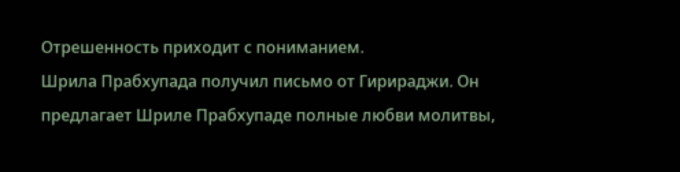Отрешенность приходит с пониманием.
Шрила Прабхупада получил письмо от Гирираджи. Он предлагает Шриле Прабхупаде полные любви молитвы,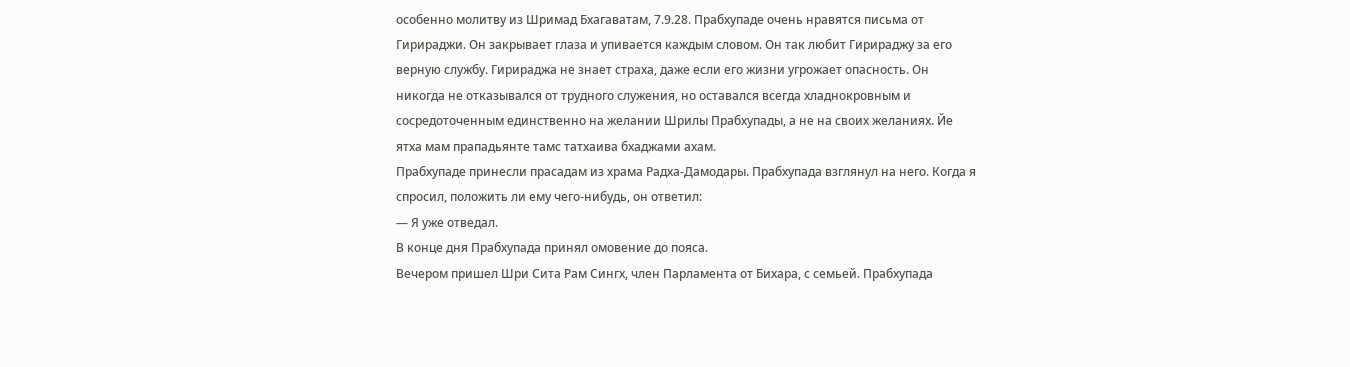особенно молитву из Шримад Бхагаватам, 7.9.28. Прабхупаде очень нравятся письма от Гирираджи. Он закрывает глаза и упивается каждым словом. Он так любит Гирираджу за его верную службу. Гирираджа не знает страха, даже если его жизни угрожает опасность. Он никогда не отказывался от трудного служения, но оставался всегда хладнокровным и сосредоточенным единственно на желании Шрилы Прабхупады, а не на своих желаниях. Йе ятха мам прападьянте тамс татхаива бхаджами ахам.
Прабхупаде принесли прасадам из храма Радха-Дамодары. Прабхупада взглянул на него. Когда я спросил, положить ли ему чего-нибудь, он ответил:
— Я уже отведал.
В конце дня Прабхупада принял омовение до пояса.
Вечером пришел Шри Сита Рам Сингх, член Парламента от Бихара, с семьей. Прабхупада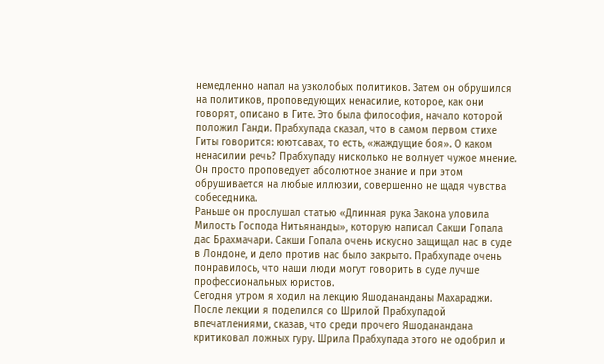немедленно напал на узколобых политиков. Затем он обрушился на политиков, проповедующих ненасилие, которое, как они говорят, описано в Гите. Это была философия, начало которой положил Ганди. Прабхупада сказал, что в самом первом стихе Гиты говорится: юютсавах, то есть, «жаждущие боя». О каком ненасилии речь? Прабхупаду нисколько не волнует чужое мнение. Он просто проповедует абсолютное знание и при этом обрушивается на любые иллюзии, совершенно не щадя чувства собеседника.
Раньше он прослушал статью «Длинная рука Закона уловила Милость Господа Нитьянанды», которую написал Сакши Гопала дас Брахмачари. Сакши Гопала очень искусно защищал нас в суде в Лондоне, и дело против нас было закрыто. Прабхупаде очень понравилось, что наши люди могут говорить в суде лучше профессиональных юристов.
Сегодня утром я ходил на лекцию Яшодананданы Махараджи. После лекции я поделился со Шрилой Прабхупадой впечатлениями, сказав, что среди прочего Яшоданандана критиковал ложных гуру. Шрила Прабхупада этого не одобрил и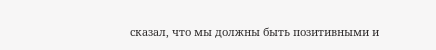сказал, что мы должны быть позитивными и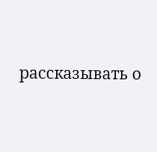рассказывать о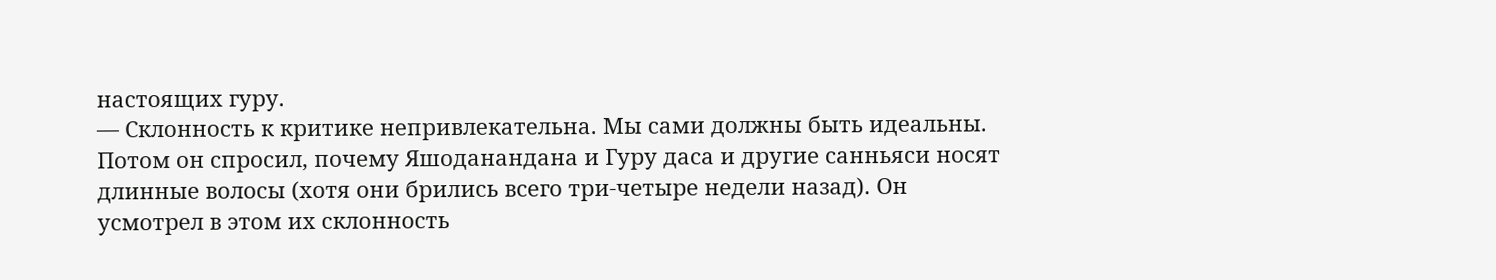настоящих гуру.
— Склонность к критике непривлекательна. Мы сами должны быть идеальны.
Потом он спросил, почему Яшоданандана и Гуру даса и другие санньяси носят длинные волосы (хотя они брились всего три-четыре недели назад). Он усмотрел в этом их склонность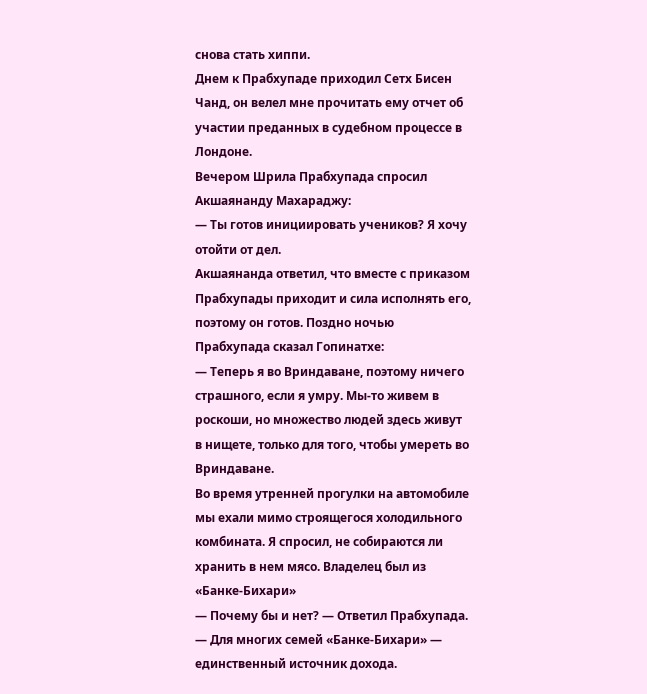снова стать хиппи.
Днем к Прабхупаде приходил Сетх Бисен Чанд, он велел мне прочитать ему отчет об участии преданных в судебном процессе в Лондоне.
Вечером Шрила Прабхупада спросил Акшаянанду Махараджу:
— Ты готов инициировать учеников? Я хочу отойти от дел.
Акшаянанда ответил, что вместе с приказом Прабхупады приходит и сила исполнять его, поэтому он готов. Поздно ночью Прабхупада сказал Гопинатхе:
— Теперь я во Вриндаване, поэтому ничего страшного, если я умру. Мы-то живем в роскоши, но множество людей здесь живут в нищете, только для того, чтобы умереть во Вриндаване.
Во время утренней прогулки на автомобиле мы ехали мимо строящегося холодильного комбината. Я спросил, не собираются ли хранить в нем мясо. Владелец был из «Банке-Бихари»
— Почему бы и нет? — Ответил Прабхупада. — Для многих семей «Банке-Бихари» — единственный источник дохода.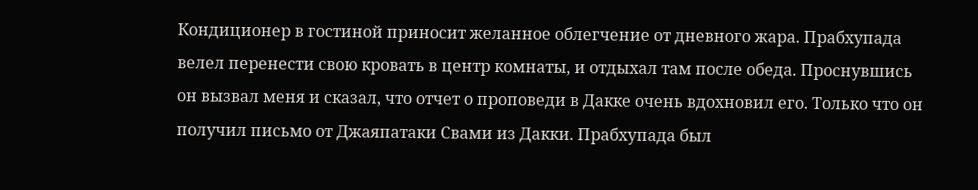Кондиционер в гостиной приносит желанное облегчение от дневного жара. Прабхупада велел перенести свою кровать в центр комнаты, и отдыхал там после обеда. Проснувшись он вызвал меня и сказал, что отчет о проповеди в Дакке очень вдохновил его. Только что он получил письмо от Джаяпатаки Свами из Дакки. Прабхупада был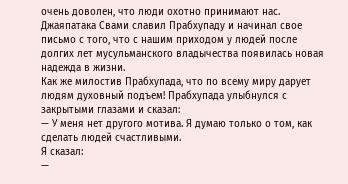очень доволен, что люди охотно принимают нас. Джаяпатака Свами славил Прабхупаду и начинал свое письмо с того, что с нашим приходом у людей после долгих лет мусульманского владычества появилась новая надежда в жизни.
Как же милостив Прабхупада, что по всему миру дарует людям духовный подъем! Прабхупада улыбнулся с закрытыми глазами и сказал:
— У меня нет другого мотива. Я думаю только о том, как сделать людей счастливыми.
Я сказал:
—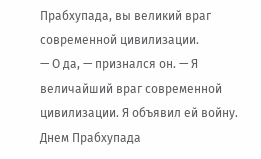Прабхупада, вы великий враг современной цивилизации.
— О да, — признался он. — Я величайший враг современной цивилизации. Я объявил ей войну.
Днем Прабхупада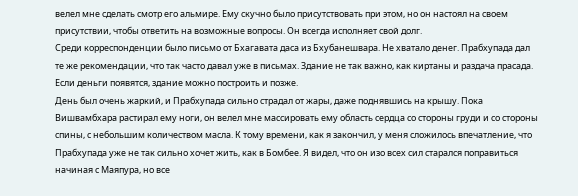велел мне сделать смотр его альмире. Ему скучно было присутствовать при этом, но он настоял на своем присутствии, чтобы ответить на возможные вопросы. Он всегда исполняет свой долг.
Среди корреспонденции было письмо от Бхагавата даса из Бхубанешвара. Не хватало денег. Прабхупада дал те же рекомендации, что так часто давал уже в письмах. Здание не так важно, как киртаны и раздача прасада. Если деньги появятся, здание можно построить и позже.
День был очень жаркий, и Прабхупада сильно страдал от жары, даже поднявшись на крышу. Пока Вишвамбхара растирал ему ноги, он велел мне массировать ему область сердца со стороны груди и со стороны спины, с небольшим количеством масла. К тому времени, как я закончил, у меня сложилось впечатление, что Прабхупада уже не так сильно хочет жить, как в Бомбее. Я видел, что он изо всех сил старался поправиться начиная с Маяпура, но все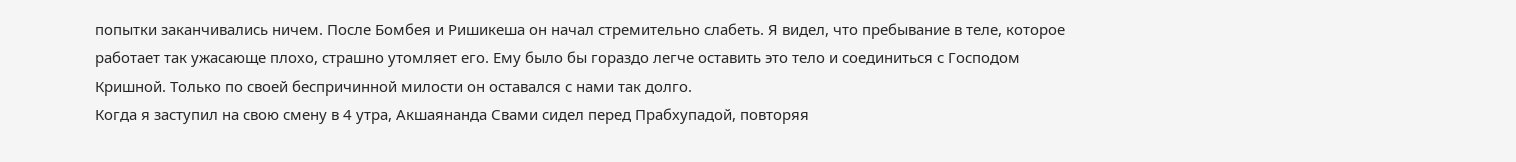попытки заканчивались ничем. После Бомбея и Ришикеша он начал стремительно слабеть. Я видел, что пребывание в теле, которое работает так ужасающе плохо, страшно утомляет его. Ему было бы гораздо легче оставить это тело и соединиться с Господом Кришной. Только по своей беспричинной милости он оставался с нами так долго.
Когда я заступил на свою смену в 4 утра, Акшаянанда Свами сидел перед Прабхупадой, повторяя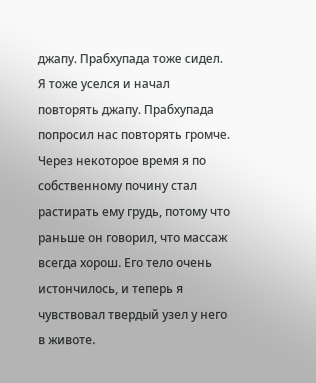джапу. Прабхупада тоже сидел. Я тоже уселся и начал повторять джапу. Прабхупада попросил нас повторять громче. Через некоторое время я по собственному почину стал растирать ему грудь, потому что раньше он говорил, что массаж всегда хорош. Его тело очень истончилось, и теперь я чувствовал твердый узел у него в животе.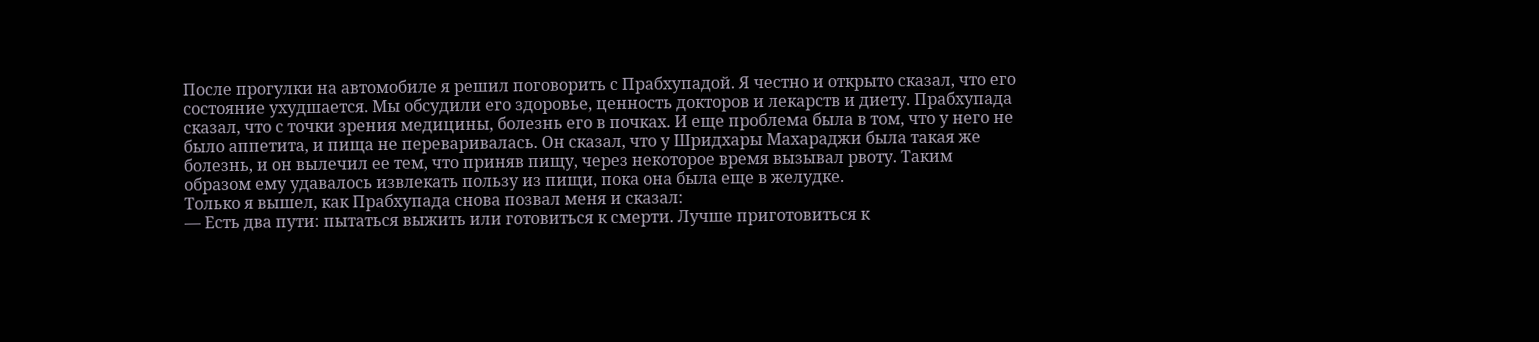После прогулки на автомобиле я решил поговорить с Прабхупадой. Я честно и открыто сказал, что его состояние ухудшается. Мы обсудили его здоровье, ценность докторов и лекарств и диету. Прабхупада сказал, что с точки зрения медицины, болезнь его в почках. И еще проблема была в том, что у него не было аппетита, и пища не переваривалась. Он сказал, что у Шридхары Махараджи была такая же болезнь, и он вылечил ее тем, что приняв пищу, через некоторое время вызывал рвоту. Таким образом ему удавалось извлекать пользу из пищи, пока она была еще в желудке.
Только я вышел, как Прабхупада снова позвал меня и сказал:
— Есть два пути: пытаться выжить или готовиться к смерти. Лучше приготовиться к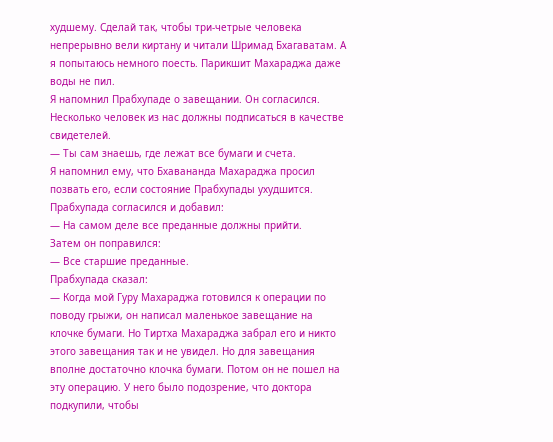худшему. Сделай так, чтобы три-четрые человека непрерывно вели киртану и читали Шримад Бхагаватам. А я попытаюсь немного поесть. Парикшит Махараджа даже воды не пил.
Я напомнил Прабхупаде о завещании. Он согласился. Несколько человек из нас должны подписаться в качестве свидетелей.
— Ты сам знаешь, где лежат все бумаги и счета.
Я напомнил ему, что Бхавананда Махараджа просил позвать его, если состояние Прабхупады ухудшится. Прабхупада согласился и добавил:
— На самом деле все преданные должны прийти.
Затем он поправился:
— Все старшие преданные.
Прабхупада сказал:
— Когда мой Гуру Махараджа готовился к операции по поводу грыжи, он написал маленькое завещание на клочке бумаги. Но Тиртха Махараджа забрал его и никто этого завещания так и не увидел. Но для завещания вполне достаточно клочка бумаги. Потом он не пошел на эту операцию. У него было подозрение, что доктора подкупили, чтобы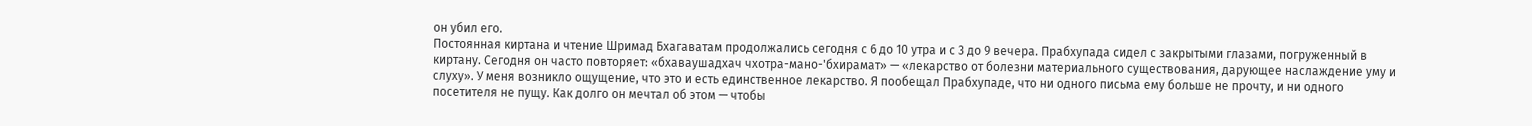он убил его.
Постоянная киртана и чтение Шримад Бхагаватам продолжались сегодня с 6 до 10 утра и с 3 до 9 вечера. Прабхупада сидел с закрытыми глазами, погруженный в киртану. Сегодня он часто повторяет: «бхаваушадхач чхотра-мано-'бхирамат» — «лекарство от болезни материального существования, дарующее наслаждение уму и слуху». У меня возникло ощущение, что это и есть единственное лекарство. Я пообещал Прабхупаде, что ни одного письма ему больше не прочту, и ни одного посетителя не пущу. Как долго он мечтал об этом — чтобы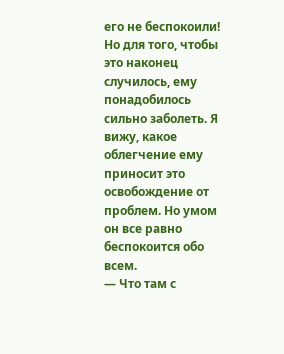его не беспокоили!
Но для того, чтобы это наконец случилось, ему понадобилось сильно заболеть. Я вижу, какое облегчение ему приносит это освобождение от проблем. Но умом он все равно беспокоится обо всем.
— Что там с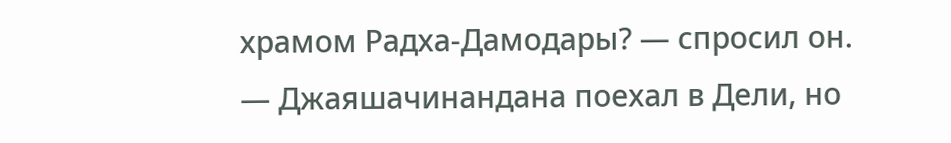храмом Радха-Дамодары? — спросил он.
— Джаяшачинандана поехал в Дели, но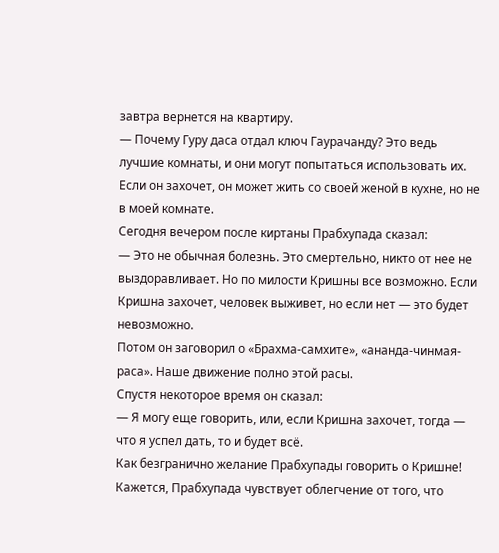завтра вернется на квартиру.
— Почему Гуру даса отдал ключ Гаурачанду? Это ведь лучшие комнаты, и они могут попытаться использовать их. Если он захочет, он может жить со своей женой в кухне, но не в моей комнате.
Сегодня вечером после киртаны Прабхупада сказал:
— Это не обычная болезнь. Это смертельно, никто от нее не выздоравливает. Но по милости Кришны все возможно. Если Кришна захочет, человек выживет, но если нет — это будет невозможно.
Потом он заговорил о «Брахма-самхите», «ананда-чинмая-раса». Наше движение полно этой расы.
Спустя некоторое время он сказал:
— Я могу еще говорить, или, если Кришна захочет, тогда — что я успел дать, то и будет всё.
Как безгранично желание Прабхупады говорить о Кришне! Кажется, Прабхупада чувствует облегчение от того, что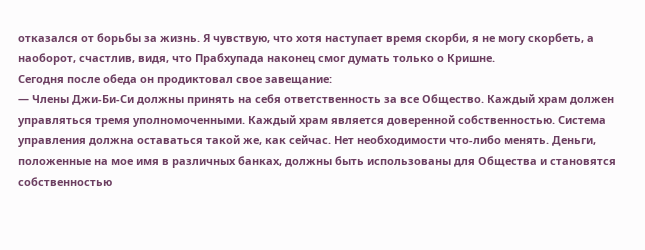отказался от борьбы за жизнь. Я чувствую, что хотя наступает время скорби, я не могу скорбеть, а наоборот, счастлив, видя, что Прабхупада наконец смог думать только о Кришне.
Сегодня после обеда он продиктовал свое завещание:
— Члены Джи-Би-Си должны принять на себя ответственность за все Общество. Каждый храм должен управляться тремя уполномоченными. Каждый храм является доверенной собственностью. Система управления должна оставаться такой же, как сейчас. Нет необходимости что-либо менять. Деньги, положенные на мое имя в различных банках, должны быть использованы для Общества и становятся собственностью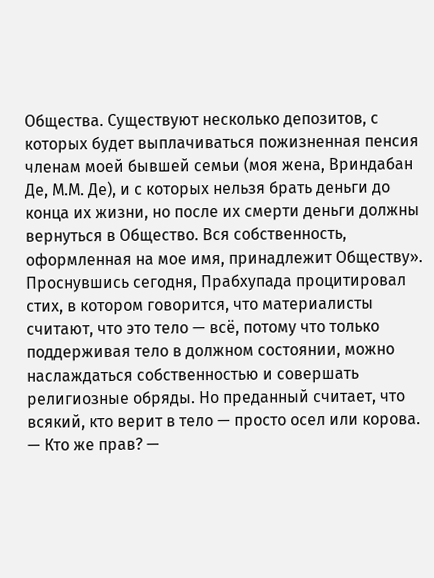Общества. Существуют несколько депозитов, с которых будет выплачиваться пожизненная пенсия членам моей бывшей семьи (моя жена, Вриндабан Де, М.М. Де), и с которых нельзя брать деньги до конца их жизни, но после их смерти деньги должны вернуться в Общество. Вся собственность, оформленная на мое имя, принадлежит Обществу».
Проснувшись сегодня, Прабхупада процитировал стих, в котором говорится, что материалисты считают, что это тело — всё, потому что только поддерживая тело в должном состоянии, можно наслаждаться собственностью и совершать религиозные обряды. Но преданный считает, что всякий, кто верит в тело — просто осел или корова.
— Кто же прав? —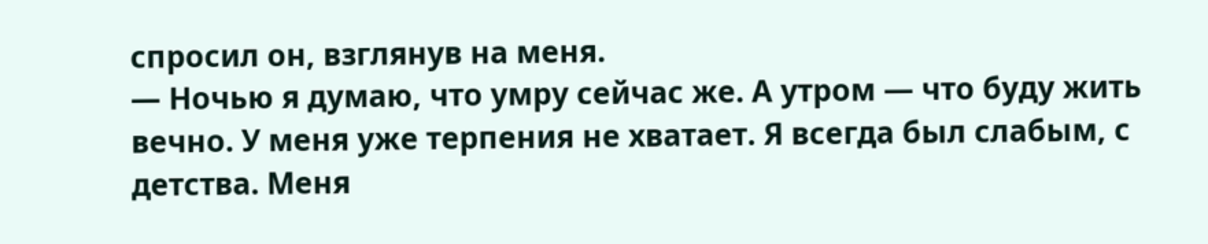спросил он, взглянув на меня.
— Ночью я думаю, что умру сейчас же. А утром — что буду жить вечно. У меня уже терпения не хватает. Я всегда был слабым, с детства. Меня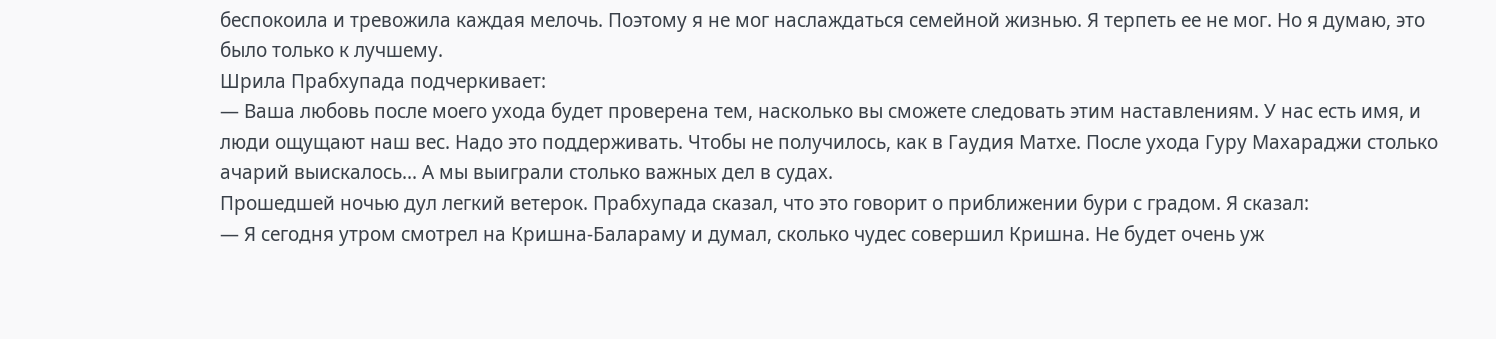беспокоила и тревожила каждая мелочь. Поэтому я не мог наслаждаться семейной жизнью. Я терпеть ее не мог. Но я думаю, это было только к лучшему.
Шрила Прабхупада подчеркивает:
— Ваша любовь после моего ухода будет проверена тем, насколько вы сможете следовать этим наставлениям. У нас есть имя, и люди ощущают наш вес. Надо это поддерживать. Чтобы не получилось, как в Гаудия Матхе. После ухода Гуру Махараджи столько ачарий выискалось... А мы выиграли столько важных дел в судах.
Прошедшей ночью дул легкий ветерок. Прабхупада сказал, что это говорит о приближении бури с градом. Я сказал:
— Я сегодня утром смотрел на Кришна-Балараму и думал, сколько чудес совершил Кришна. Не будет очень уж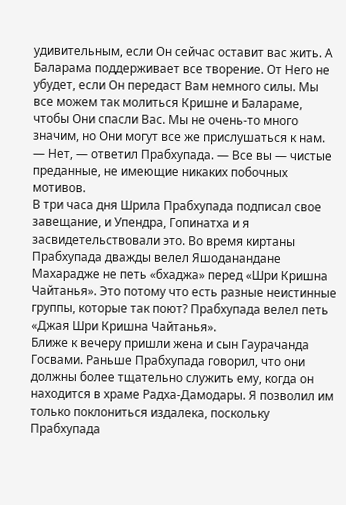удивительным, если Он сейчас оставит вас жить. А Баларама поддерживает все творение. От Него не убудет, если Он передаст Вам немного силы. Мы все можем так молиться Кришне и Балараме, чтобы Они спасли Вас. Мы не очень-то много значим, но Они могут все же прислушаться к нам.
— Нет, — ответил Прабхупада. — Все вы — чистые преданные, не имеющие никаких побочных мотивов.
В три часа дня Шрила Прабхупада подписал свое завещание, и Упендра, Гопинатха и я засвидетельствовали это. Во время киртаны Прабхупада дважды велел Яшоданандане Махарадже не петь «бхаджа» перед «Шри Кришна Чайтанья». Это потому что есть разные неистинные группы, которые так поют? Прабхупада велел петь «Джая Шри Кришна Чайтанья».
Ближе к вечеру пришли жена и сын Гаурачанда Госвами. Раньше Прабхупада говорил, что они должны более тщательно служить ему, когда он находится в храме Радха-Дамодары. Я позволил им только поклониться издалека, поскольку Прабхупада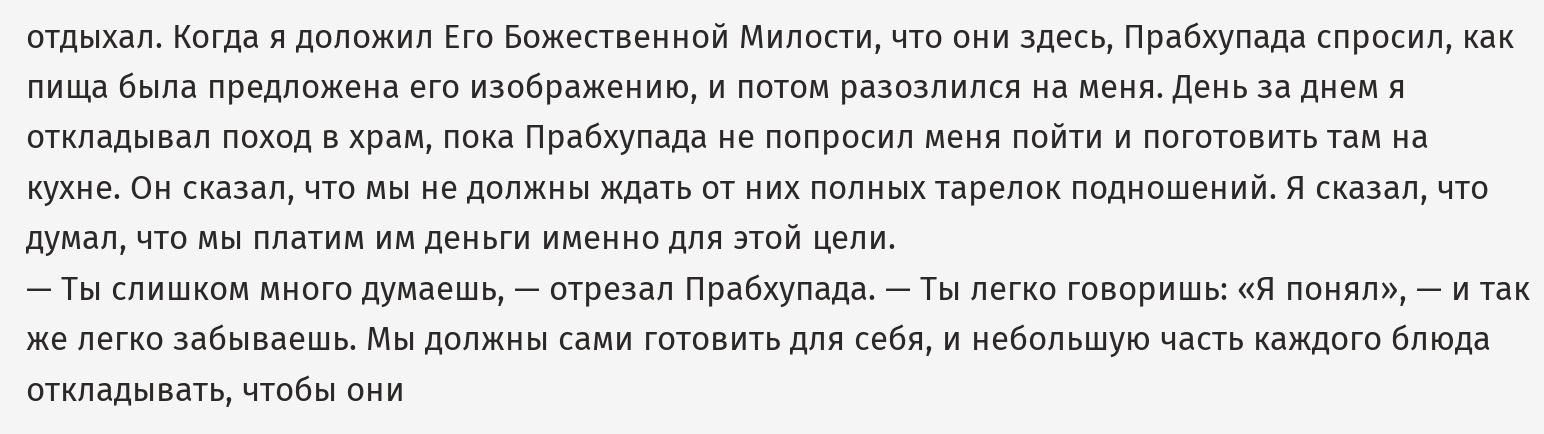отдыхал. Когда я доложил Его Божественной Милости, что они здесь, Прабхупада спросил, как пища была предложена его изображению, и потом разозлился на меня. День за днем я откладывал поход в храм, пока Прабхупада не попросил меня пойти и поготовить там на кухне. Он сказал, что мы не должны ждать от них полных тарелок подношений. Я сказал, что думал, что мы платим им деньги именно для этой цели.
— Ты слишком много думаешь, — отрезал Прабхупада. — Ты легко говоришь: «Я понял», — и так же легко забываешь. Мы должны сами готовить для себя, и небольшую часть каждого блюда откладывать, чтобы они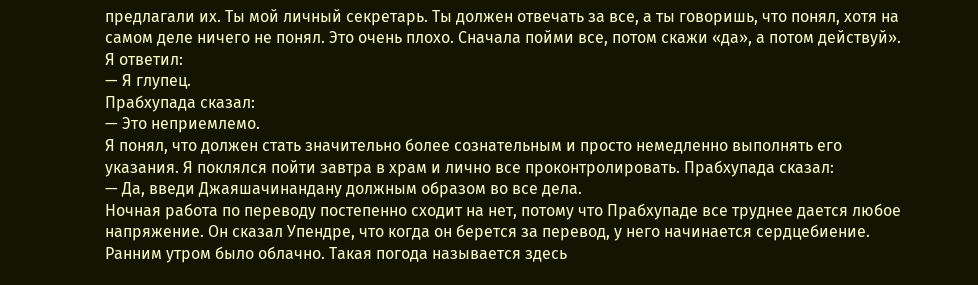предлагали их. Ты мой личный секретарь. Ты должен отвечать за все, а ты говоришь, что понял, хотя на самом деле ничего не понял. Это очень плохо. Сначала пойми все, потом скажи «да», а потом действуй».
Я ответил:
— Я глупец.
Прабхупада сказал:
— Это неприемлемо.
Я понял, что должен стать значительно более сознательным и просто немедленно выполнять его указания. Я поклялся пойти завтра в храм и лично все проконтролировать. Прабхупада сказал:
— Да, введи Джаяшачинандану должным образом во все дела.
Ночная работа по переводу постепенно сходит на нет, потому что Прабхупаде все труднее дается любое напряжение. Он сказал Упендре, что когда он берется за перевод, у него начинается сердцебиение.
Ранним утром было облачно. Такая погода называется здесь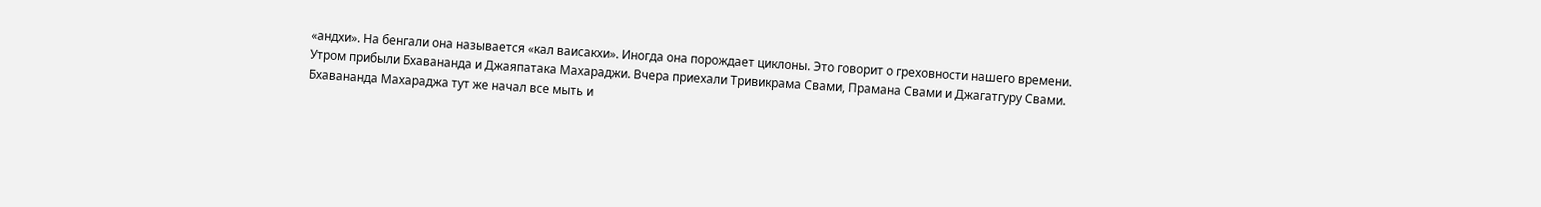«андхи». На бенгали она называется «кал ваисакхи». Иногда она порождает циклоны. Это говорит о греховности нашего времени.
Утром прибыли Бхавананда и Джаяпатака Махараджи. Вчера приехали Тривикрама Свами, Прамана Свами и Джагатгуру Свами.
Бхавананда Махараджа тут же начал все мыть и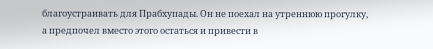благоустраивать для Прабхупады. Он не поехал на утреннюю прогулку, а предпочел вместо этого остаться и привести в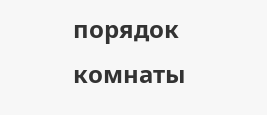порядок комнаты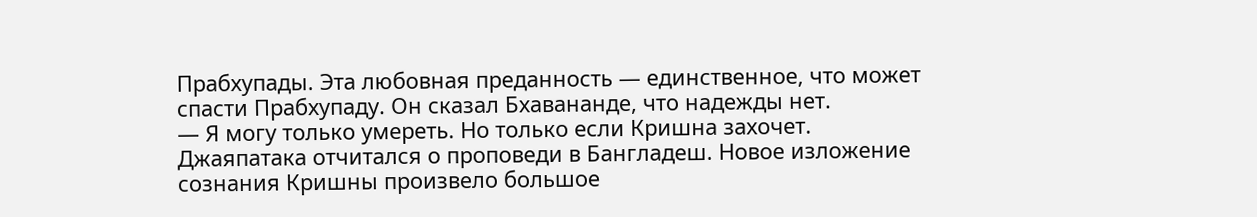Прабхупады. Эта любовная преданность — единственное, что может спасти Прабхупаду. Он сказал Бхавананде, что надежды нет.
— Я могу только умереть. Но только если Кришна захочет.
Джаяпатака отчитался о проповеди в Бангладеш. Новое изложение сознания Кришны произвело большое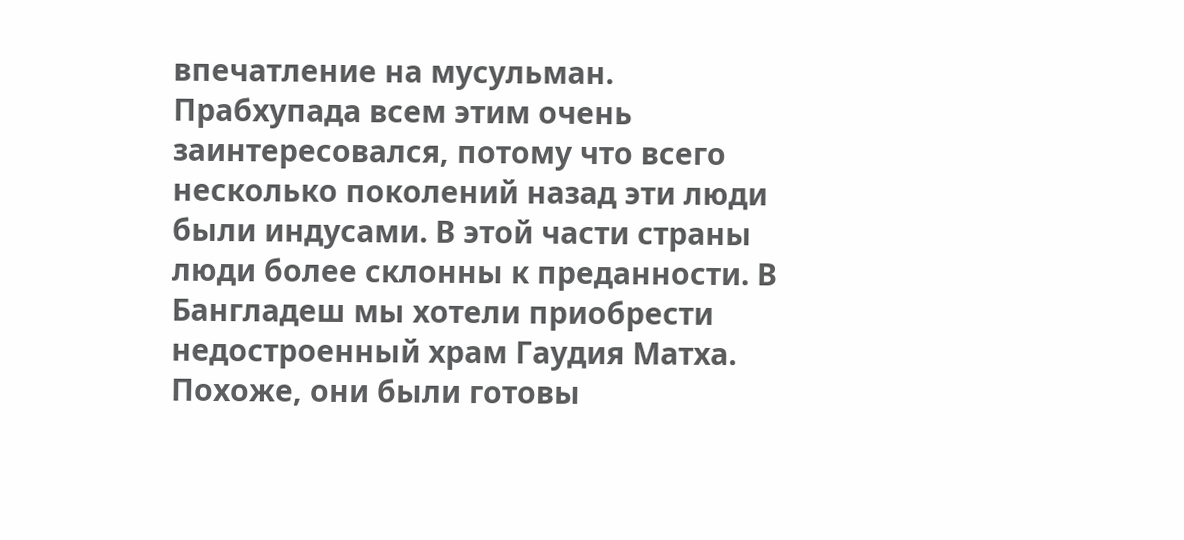впечатление на мусульман. Прабхупада всем этим очень заинтересовался, потому что всего несколько поколений назад эти люди были индусами. В этой части страны люди более склонны к преданности. В Бангладеш мы хотели приобрести недостроенный храм Гаудия Матха. Похоже, они были готовы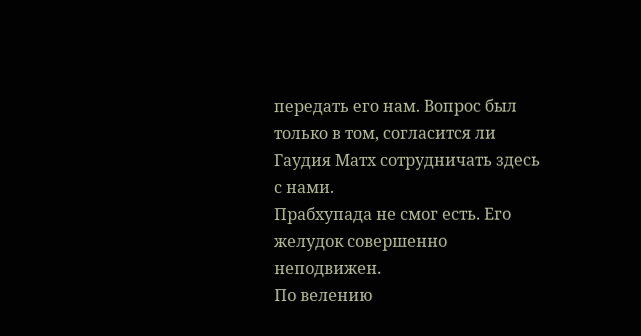передать его нам. Вопрос был только в том, согласится ли Гаудия Матх сотрудничать здесь с нами.
Прабхупада не смог есть. Его желудок совершенно неподвижен.
По велению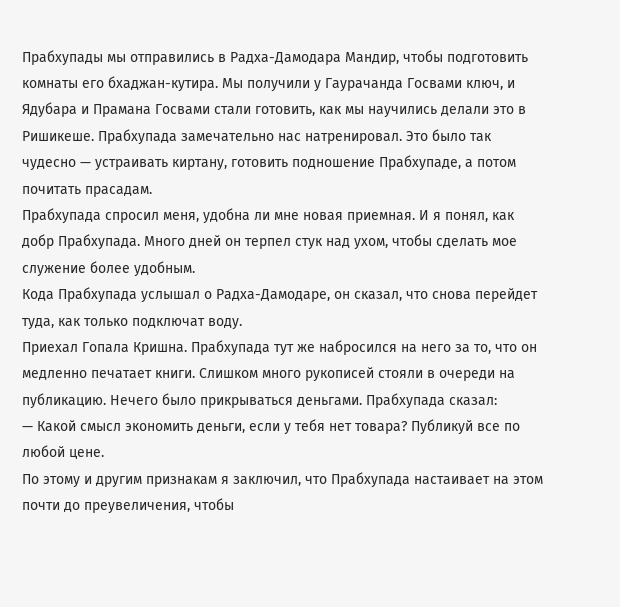Прабхупады мы отправились в Радха-Дамодара Мандир, чтобы подготовить комнаты его бхаджан-кутира. Мы получили у Гаурачанда Госвами ключ, и Ядубара и Прамана Госвами стали готовить, как мы научились делали это в Ришикеше. Прабхупада замечательно нас натренировал. Это было так чудесно — устраивать киртану, готовить подношение Прабхупаде, а потом почитать прасадам.
Прабхупада спросил меня, удобна ли мне новая приемная. И я понял, как добр Прабхупада. Много дней он терпел стук над ухом, чтобы сделать мое служение более удобным.
Кода Прабхупада услышал о Радха-Дамодаре, он сказал, что снова перейдет туда, как только подключат воду.
Приехал Гопала Кришна. Прабхупада тут же набросился на него за то, что он медленно печатает книги. Слишком много рукописей стояли в очереди на публикацию. Нечего было прикрываться деньгами. Прабхупада сказал:
— Какой смысл экономить деньги, если у тебя нет товара? Публикуй все по любой цене.
По этому и другим признакам я заключил, что Прабхупада настаивает на этом почти до преувеличения, чтобы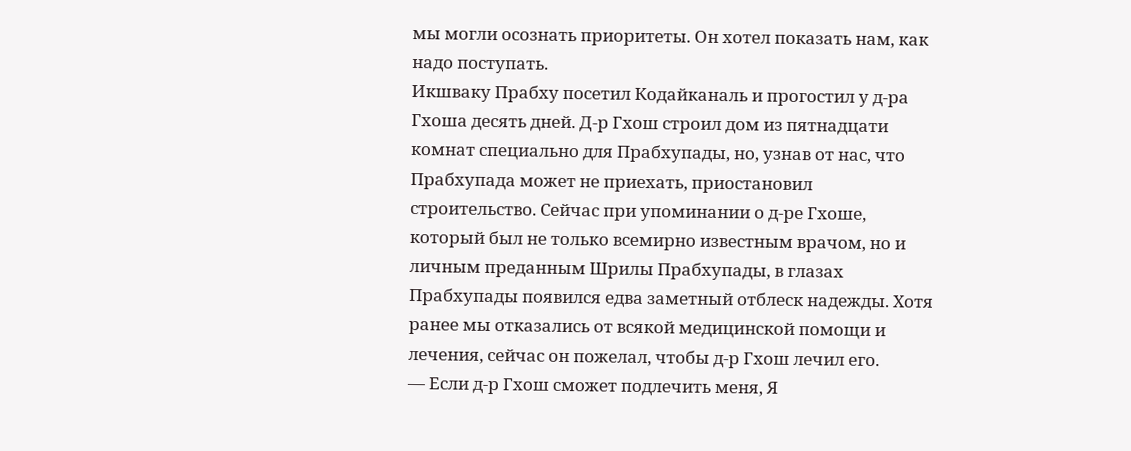мы могли осознать приоритеты. Он хотел показать нам, как надо поступать.
Икшваку Прабху посетил Кодайканаль и прогостил у д-ра Гхоша десять дней. Д-р Гхош строил дом из пятнадцати комнат специально для Прабхупады, но, узнав от нас, что Прабхупада может не приехать, приостановил строительство. Сейчас при упоминании о д-ре Гхоше, который был не только всемирно известным врачом, но и личным преданным Шрилы Прабхупады, в глазах Прабхупады появился едва заметный отблеск надежды. Хотя ранее мы отказались от всякой медицинской помощи и лечения, сейчас он пожелал, чтобы д-р Гхош лечил его.
— Если д-р Гхош сможет подлечить меня, Я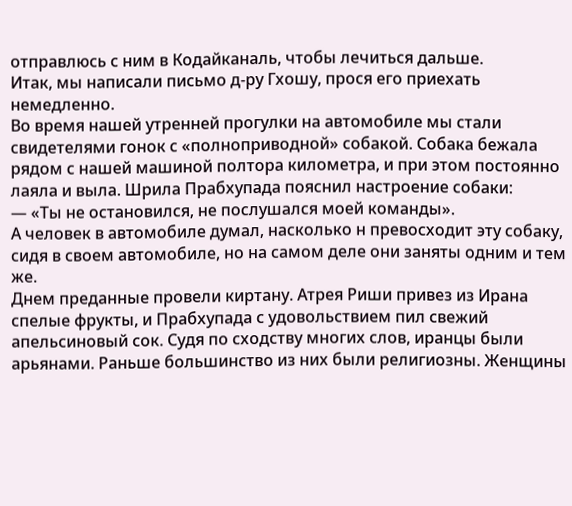отправлюсь с ним в Кодайканаль, чтобы лечиться дальше.
Итак, мы написали письмо д-ру Гхошу, прося его приехать немедленно.
Во время нашей утренней прогулки на автомобиле мы стали свидетелями гонок с «полноприводной» собакой. Собака бежала рядом с нашей машиной полтора километра, и при этом постоянно лаяла и выла. Шрила Прабхупада пояснил настроение собаки:
— «Ты не остановился, не послушался моей команды».
А человек в автомобиле думал, насколько н превосходит эту собаку, сидя в своем автомобиле, но на самом деле они заняты одним и тем же.
Днем преданные провели киртану. Атрея Риши привез из Ирана спелые фрукты, и Прабхупада с удовольствием пил свежий апельсиновый сок. Судя по сходству многих слов, иранцы были арьянами. Раньше большинство из них были религиозны. Женщины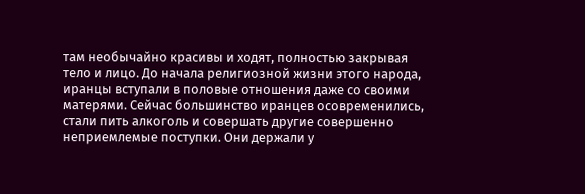там необычайно красивы и ходят, полностью закрывая тело и лицо. До начала религиозной жизни этого народа, иранцы вступали в половые отношения даже со своими матерями. Сейчас большинство иранцев осовременились, стали пить алкоголь и совершать другие совершенно неприемлемые поступки. Они держали у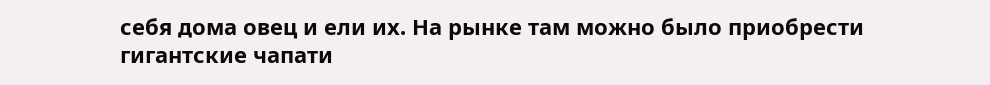себя дома овец и ели их. На рынке там можно было приобрести гигантские чапати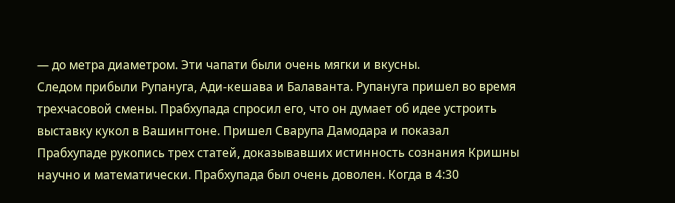— до метра диаметром. Эти чапати были очень мягки и вкусны.
Следом прибыли Рупануга, Ади-кешава и Балаванта. Рупануга пришел во время трехчасовой смены. Прабхупада спросил его, что он думает об идее устроить выставку кукол в Вашингтоне. Пришел Сварупа Дамодара и показал Прабхупаде рукопись трех статей, доказывавших истинность сознания Кришны научно и математически. Прабхупада был очень доволен. Когда в 4:30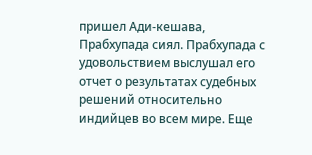пришел Ади-кешава, Прабхупада сиял. Прабхупада с удовольствием выслушал его отчет о результатах судебных решений относительно индийцев во всем мире. Еще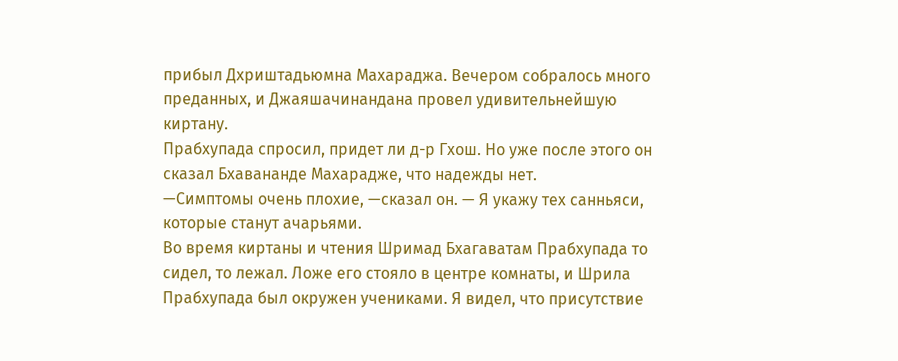прибыл Дхриштадьюмна Махараджа. Вечером собралось много преданных, и Джаяшачинандана провел удивительнейшую киртану.
Прабхупада спросил, придет ли д-р Гхош. Но уже после этого он сказал Бхавананде Махарадже, что надежды нет.
—Симптомы очень плохие, —сказал он. — Я укажу тех санньяси, которые станут ачарьями.
Во время киртаны и чтения Шримад Бхагаватам Прабхупада то сидел, то лежал. Ложе его стояло в центре комнаты, и Шрила Прабхупада был окружен учениками. Я видел, что присутствие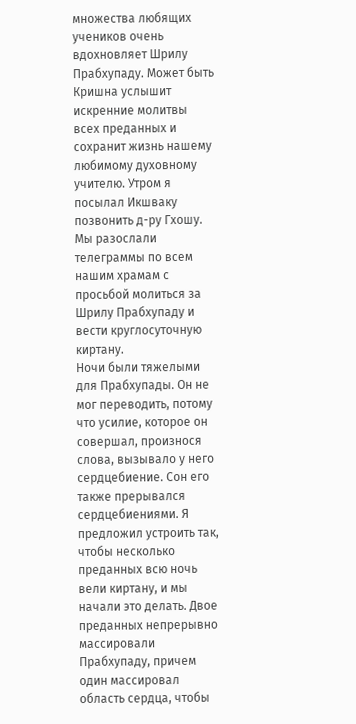множества любящих учеников очень вдохновляет Шрилу Прабхупаду. Может быть Кришна услышит искренние молитвы всех преданных и сохранит жизнь нашему любимому духовному учителю. Утром я посылал Икшваку позвонить д-ру Гхошу. Мы разослали телеграммы по всем нашим храмам с просьбой молиться за Шрилу Прабхупаду и вести круглосуточную киртану.
Ночи были тяжелыми для Прабхупады. Он не мог переводить, потому что усилие, которое он совершал, произнося слова, вызывало у него сердцебиение. Сон его также прерывался сердцебиениями. Я предложил устроить так, чтобы несколько преданных всю ночь вели киртану, и мы начали это делать. Двое преданных непрерывно массировали Прабхупаду, причем один массировал область сердца, чтобы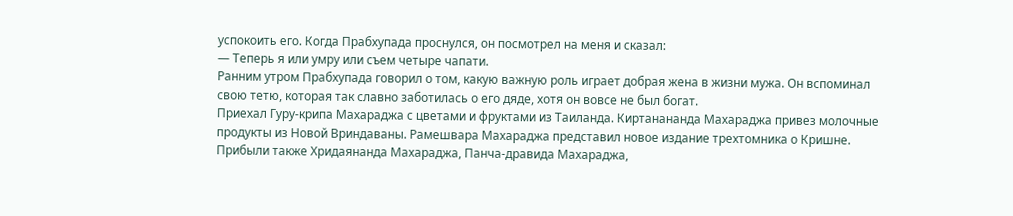успокоить его. Когда Прабхупада проснулся, он посмотрел на меня и сказал:
— Теперь я или умру или съем четыре чапати.
Ранним утром Прабхупада говорил о том, какую важную роль играет добрая жена в жизни мужа. Он вспоминал свою тетю, которая так славно заботилась о его дяде, хотя он вовсе не был богат.
Приехал Гуру-крипа Махараджа с цветами и фруктами из Таиланда. Киртанананда Махараджа привез молочные продукты из Новой Вриндаваны. Рамешвара Махараджа представил новое издание трехтомника о Кришне. Прибыли также Хридаянанда Махараджа, Панча-дравида Махараджа,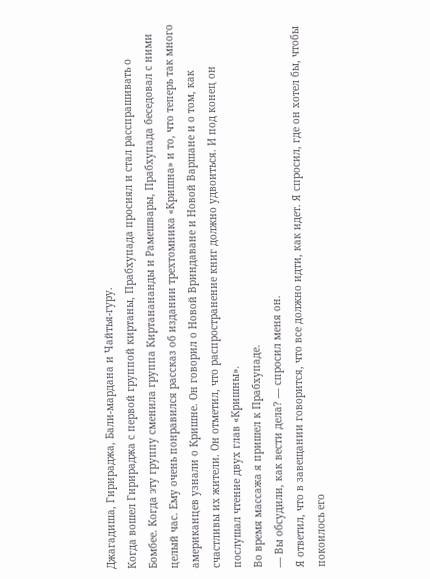Джагадиша, Гирираджа, Бали-мардана и Чайтья-гуру.
Когда вошел Гирираджа с первой группой киртаны, Прабхупада просиял и стал расспрашивать о Бомбее. Когда эту группу сменила группа Киртанананды и Рамешвары, Прабхупада беседовал с ними целый час. Ему очень понравился рассказ об издании трехтомника «Кришна» и то, что теперь так много американцев узнали о Кришне. Он говорил о Новой Вриндаване и Новой Варшане и о том, как счастливы их жители. Он отметил, что распространение книг должно удвоиться. И под конец он послушал чтение двух глав «Кришны».
Во время массажа я пришел к Прабхупаде.
— Вы обсудили, как вести дела? — спросил меня он.
Я ответил, что в завещании говорится, что все должно идти, как идет. Я спросил, где он хотел бы, чтобы покоилось его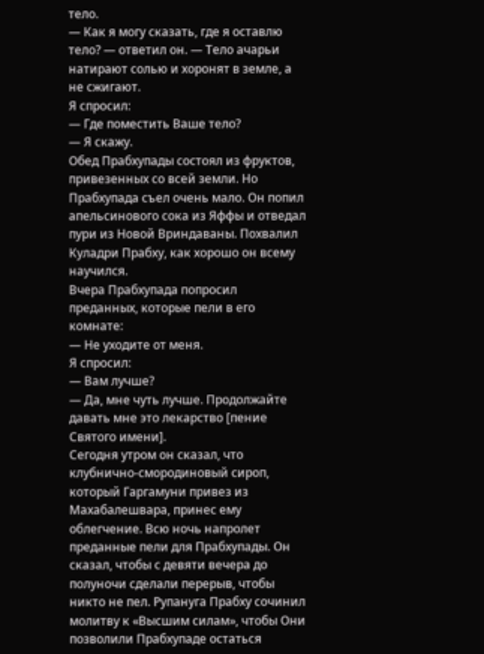тело.
— Как я могу сказать, где я оставлю тело? — ответил он. — Тело ачарьи натирают солью и хоронят в земле, а не сжигают.
Я спросил:
— Где поместить Ваше тело?
— Я скажу.
Обед Прабхупады состоял из фруктов, привезенных со всей земли. Но Прабхупада съел очень мало. Он попил апельсинового сока из Яффы и отведал пури из Новой Вриндаваны. Похвалил Куладри Прабху, как хорошо он всему научился.
Вчера Прабхупада попросил преданных, которые пели в его комнате:
— Не уходите от меня.
Я спросил:
— Вам лучше?
— Да, мне чуть лучше. Продолжайте давать мне это лекарство [пение Святого имени].
Сегодня утром он сказал, что клубнично-смородиновый сироп, который Гаргамуни привез из Махабалешвара, принес ему облегчение. Всю ночь напролет преданные пели для Прабхупады. Он сказал, чтобы с девяти вечера до полуночи сделали перерыв, чтобы никто не пел. Рупануга Прабху сочинил молитву к «Высшим силам», чтобы Они позволили Прабхупаде остаться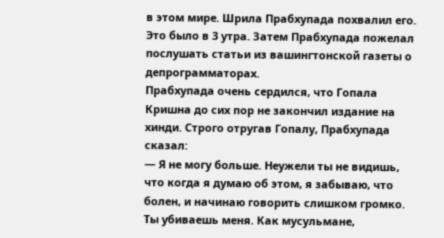в этом мире. Шрила Прабхупада похвалил его. Это было в 3 утра. Затем Прабхупада пожелал послушать статьи из вашингтонской газеты о депрограмматорах.
Прабхупада очень сердился, что Гопала Кришна до сих пор не закончил издание на хинди. Строго отругав Гопалу, Прабхупада сказал:
— Я не могу больше. Неужели ты не видишь, что когда я думаю об этом, я забываю, что болен, и начинаю говорить слишком громко. Ты убиваешь меня. Как мусульмане,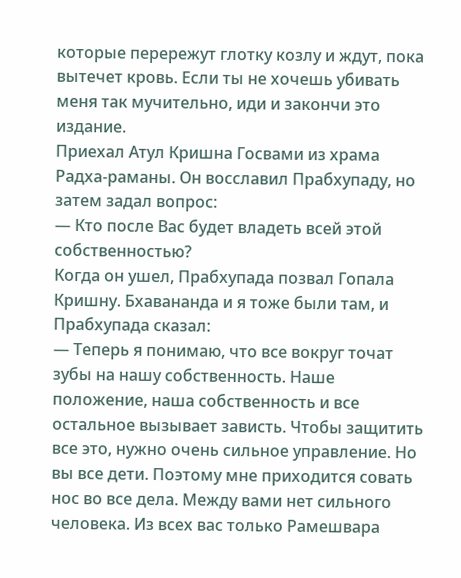которые перережут глотку козлу и ждут, пока вытечет кровь. Если ты не хочешь убивать меня так мучительно, иди и закончи это издание.
Приехал Атул Кришна Госвами из храма Радха-раманы. Он восславил Прабхупаду, но затем задал вопрос:
— Кто после Вас будет владеть всей этой собственностью?
Когда он ушел, Прабхупада позвал Гопала Кришну. Бхавананда и я тоже были там, и Прабхупада сказал:
— Теперь я понимаю, что все вокруг точат зубы на нашу собственность. Наше положение, наша собственность и все остальное вызывает зависть. Чтобы защитить все это, нужно очень сильное управление. Но вы все дети. Поэтому мне приходится совать нос во все дела. Между вами нет сильного человека. Из всех вас только Рамешвара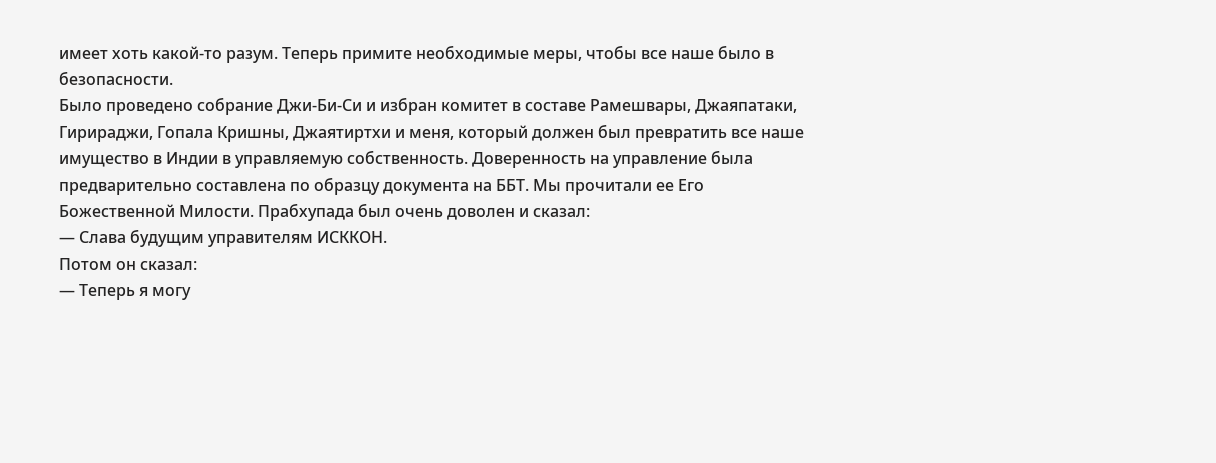имеет хоть какой-то разум. Теперь примите необходимые меры, чтобы все наше было в безопасности.
Было проведено собрание Джи-Би-Си и избран комитет в составе Рамешвары, Джаяпатаки, Гирираджи, Гопала Кришны, Джаятиртхи и меня, который должен был превратить все наше имущество в Индии в управляемую собственность. Доверенность на управление была предварительно составлена по образцу документа на ББТ. Мы прочитали ее Его Божественной Милости. Прабхупада был очень доволен и сказал:
— Слава будущим управителям ИСККОН.
Потом он сказал:
— Теперь я могу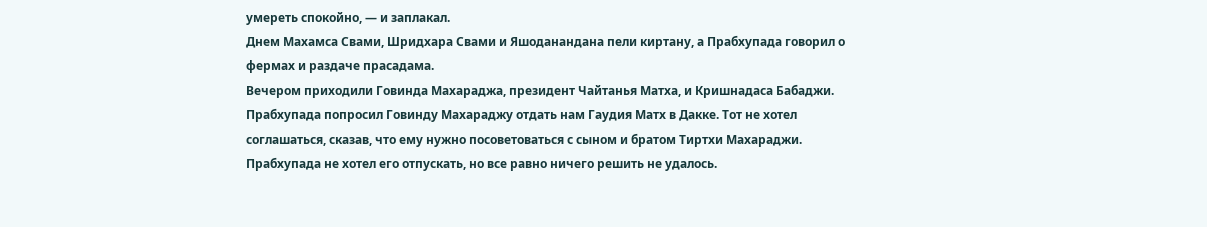умереть спокойно, — и заплакал.
Днем Махамса Свами, Шридхара Свами и Яшоданандана пели киртану, а Прабхупада говорил о фермах и раздаче прасадама.
Вечером приходили Говинда Махараджа, президент Чайтанья Матха, и Кришнадаса Бабаджи. Прабхупада попросил Говинду Махараджу отдать нам Гаудия Матх в Дакке. Тот не хотел соглашаться, сказав, что ему нужно посоветоваться с сыном и братом Тиртхи Махараджи. Прабхупада не хотел его отпускать, но все равно ничего решить не удалось.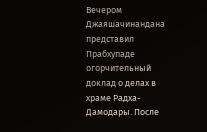Вечером Джаяшачинандана представил Прабхупаде огорчительный доклад о делах в храме Радха-Дамодары. После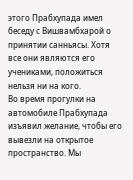этого Прабхупада имел беседу с Вишвамбхарой о принятии санньясы. Хотя все они являются его учениками, положиться нельзя ни на кого.
Во время прогулки на автомобиле Прабхупада изъявил желание, чтобы его вывезли на открытое пространство. Мы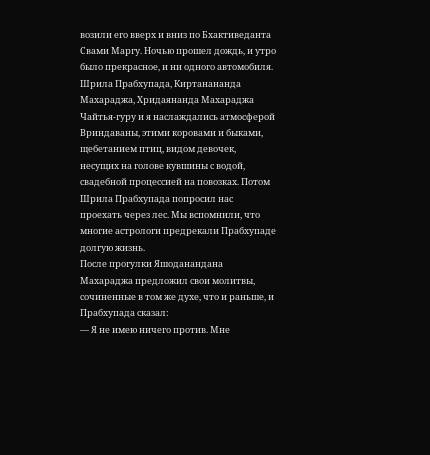возили его вверх и вниз по Бхактиведанта Свами Маргу. Ночью прошел дождь, и утро было прекрасное, и ни одного автомобиля. Шрила Прабхупада, Киртанананда Махараджа, Хридаянанда Махараджа Чайтья-гуру и я наслаждались атмосферой Вриндаваны, этими коровами и быками, щебетанием птиц, видом девочек, несущих на голове кувшины с водой, свадебной процессией на повозках. Потом Шрила Прабхупада попросил нас проехать через лес. Мы вспомнили, что многие астрологи предрекали Прабхупаде долгую жизнь.
После прогулки Яшоданандана Махараджа предложил свои молитвы, сочиненные в том же духе, что и раньше, и Прабхупада сказал:
— Я не имею ничего против. Мне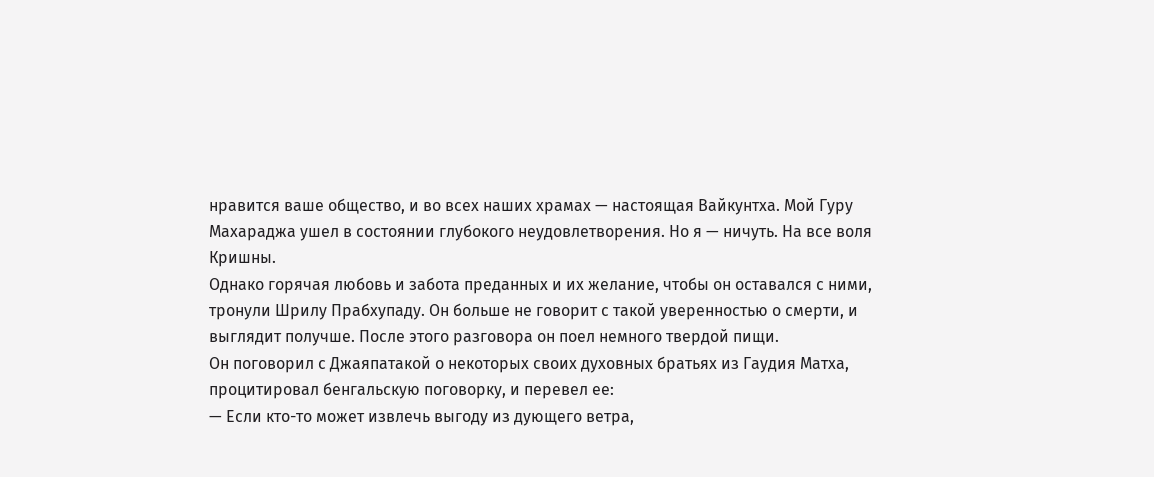нравится ваше общество, и во всех наших храмах — настоящая Вайкунтха. Мой Гуру Махараджа ушел в состоянии глубокого неудовлетворения. Но я — ничуть. На все воля Кришны.
Однако горячая любовь и забота преданных и их желание, чтобы он оставался с ними, тронули Шрилу Прабхупаду. Он больше не говорит с такой уверенностью о смерти, и выглядит получше. После этого разговора он поел немного твердой пищи.
Он поговорил с Джаяпатакой о некоторых своих духовных братьях из Гаудия Матха, процитировал бенгальскую поговорку, и перевел ее:
— Если кто-то может извлечь выгоду из дующего ветра,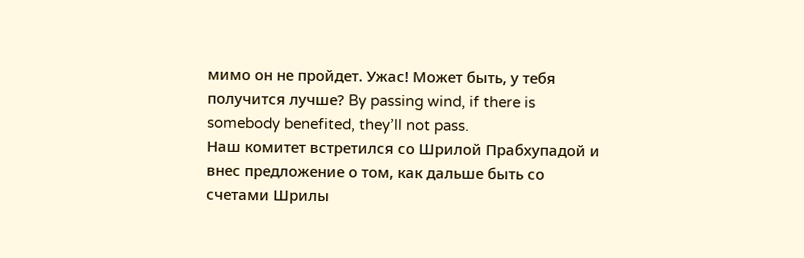мимо он не пройдет. Ужас! Может быть, у тебя получится лучше? By passing wind, if there is somebody benefited, they’ll not pass.
Наш комитет встретился со Шрилой Прабхупадой и внес предложение о том, как дальше быть со счетами Шрилы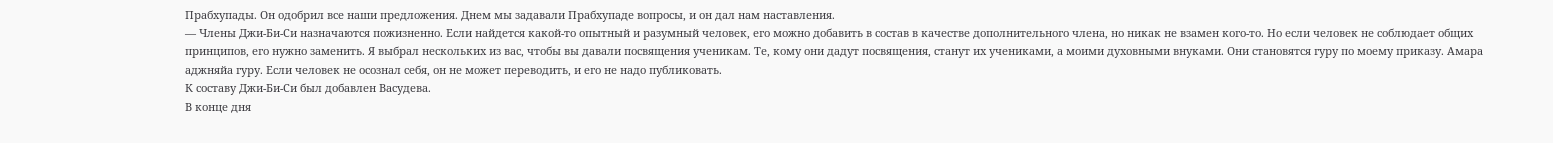Прабхупады. Он одобрил все наши предложения. Днем мы задавали Прабхупаде вопросы, и он дал нам наставления.
— Члены Джи-Би-Си назначаются пожизненно. Если найдется какой-то опытный и разумный человек, его можно добавить в состав в качестве дополнительного члена, но никак не взамен кого-то. Но если человек не соблюдает общих принципов, его нужно заменить. Я выбрал нескольких из вас, чтобы вы давали посвящения ученикам. Те, кому они дадут посвящения, станут их учениками, а моими духовными внуками. Они становятся гуру по моему приказу. Амара аджняйа гуру. Если человек не осознал себя, он не может переводить, и его не надо публиковать.
К составу Джи-Би-Си был добавлен Васудева.
В конце дня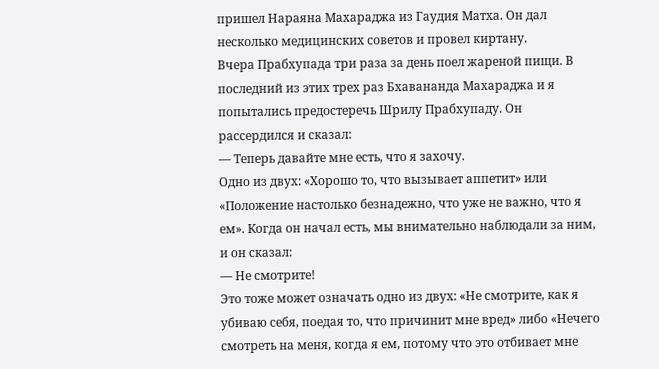пришел Нараяна Махараджа из Гаудия Матха. Он дал несколько медицинских советов и провел киртану.
Вчера Прабхупада три раза за день поел жареной пищи. В последний из этих трех раз Бхавананда Махараджа и я попытались предостеречь Шрилу Прабхупаду. Он рассердился и сказал:
— Теперь давайте мне есть, что я захочу.
Одно из двух: «Хорошо то, что вызывает аппетит» или «Положение настолько безнадежно, что уже не важно, что я ем». Когда он начал есть, мы внимательно наблюдали за ним, и он сказал:
— Не смотрите!
Это тоже может означать одно из двух: «Не смотрите, как я убиваю себя, поедая то, что причинит мне вред» либо «Нечего смотреть на меня, когда я ем, потому что это отбивает мне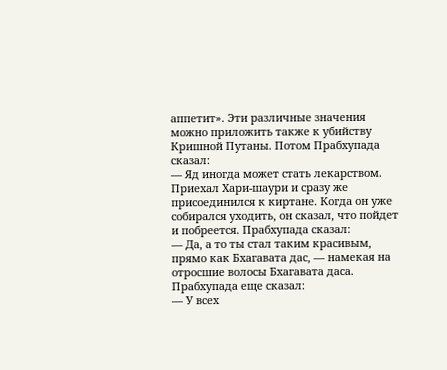аппетит». Эти различные значения можно приложить также к убийству Кришной Путаны. Потом Прабхупада сказал:
— Яд иногда может стать лекарством.
Приехал Хари-шаури и сразу же присоединился к киртане. Когда он уже собирался уходить, он сказал, что пойдет и побреется. Прабхупада сказал:
— Да, а то ты стал таким красивым, прямо как Бхагавата дас, — намекая на отросшие волосы Бхагавата даса.
Прабхупада еще сказал:
— У всех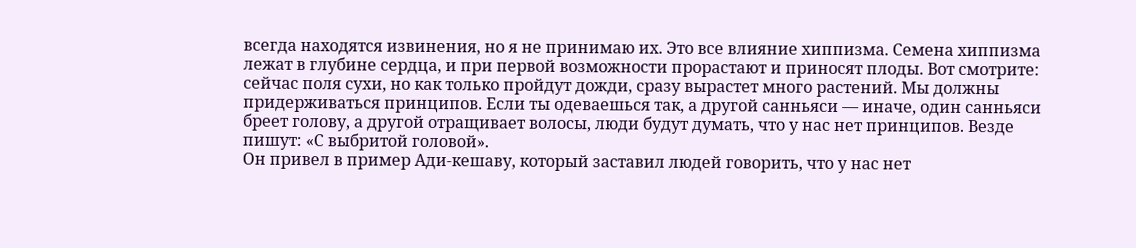всегда находятся извинения, но я не принимаю их. Это все влияние хиппизма. Семена хиппизма лежат в глубине сердца, и при первой возможности прорастают и приносят плоды. Вот смотрите: сейчас поля сухи, но как только пройдут дожди, сразу вырастет много растений. Мы должны придерживаться принципов. Если ты одеваешься так, а другой санньяси — иначе, один санньяси бреет голову, а другой отращивает волосы, люди будут думать, что у нас нет принципов. Везде пишут: «С выбритой головой».
Он привел в пример Ади-кешаву, который заставил людей говорить, что у нас нет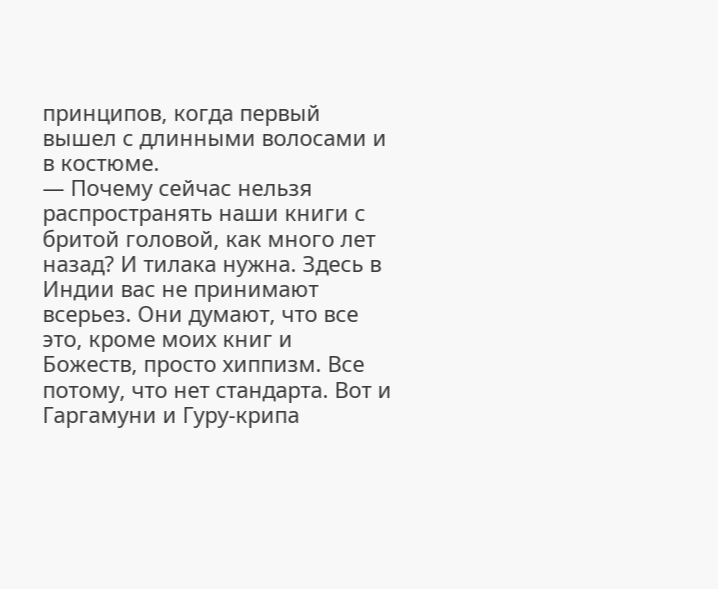принципов, когда первый вышел с длинными волосами и в костюме.
— Почему сейчас нельзя распространять наши книги с бритой головой, как много лет назад? И тилака нужна. Здесь в Индии вас не принимают всерьез. Они думают, что все это, кроме моих книг и Божеств, просто хиппизм. Все потому, что нет стандарта. Вот и Гаргамуни и Гуру-крипа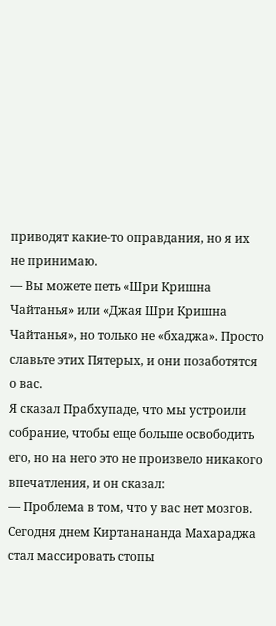приводят какие-то оправдания, но я их не принимаю.
— Вы можете петь «Шри Кришна Чайтанья» или «Джая Шри Кришна Чайтанья», но только не «бхаджа». Просто славьте этих Пятерых, и они позаботятся о вас.
Я сказал Прабхупаде, что мы устроили собрание, чтобы еще больше освободить его, но на него это не произвело никакого впечатления, и он сказал:
— Проблема в том, что у вас нет мозгов.
Сегодня днем Киртанананда Махараджа стал массировать стопы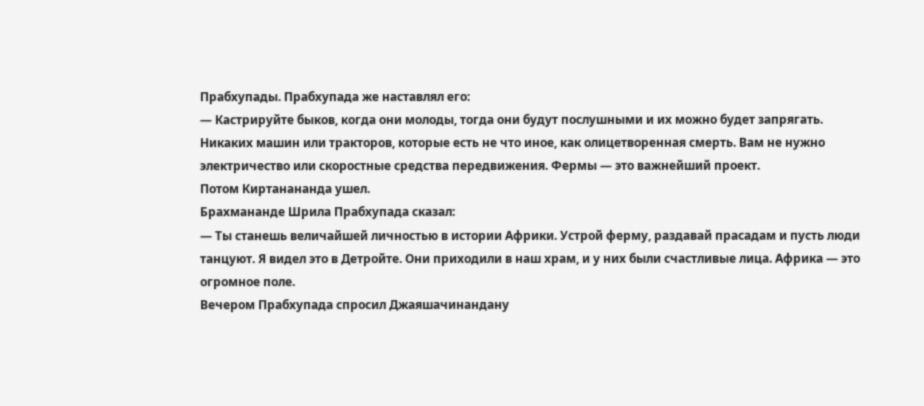Прабхупады. Прабхупада же наставлял его:
— Кастрируйте быков, когда они молоды, тогда они будут послушными и их можно будет запрягать. Никаких машин или тракторов, которые есть не что иное, как олицетворенная смерть. Вам не нужно электричество или скоростные средства передвижения. Фермы — это важнейший проект.
Потом Киртанананда ушел.
Брахмананде Шрила Прабхупада сказал:
— Ты станешь величайшей личностью в истории Африки. Устрой ферму, раздавай прасадам и пусть люди танцуют. Я видел это в Детройте. Они приходили в наш храм, и у них были счастливые лица. Африка — это огромное поле.
Вечером Прабхупада спросил Джаяшачинандану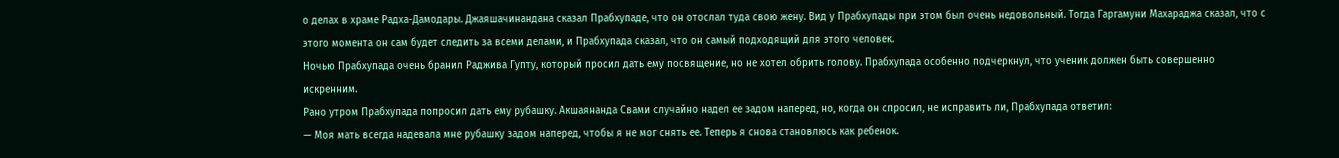о делах в храме Радха-Дамодары. Джаяшачинандана сказал Прабхупаде, что он отослал туда свою жену. Вид у Прабхупады при этом был очень недовольный. Тогда Гаргамуни Махараджа сказал, что с этого момента он сам будет следить за всеми делами, и Прабхупада сказал, что он самый подходящий для этого человек.
Ночью Прабхупада очень бранил Раджива Гупту, который просил дать ему посвящение, но не хотел обрить голову. Прабхупада особенно подчеркнул, что ученик должен быть совершенно искренним.
Рано утром Прабхупада попросил дать ему рубашку. Акшаянанда Свами случайно надел ее задом наперед, но, когда он спросил, не исправить ли, Прабхупада ответил:
— Моя мать всегда надевала мне рубашку задом наперед, чтобы я не мог снять ее. Теперь я снова становлюсь как ребенок.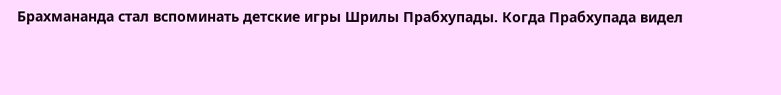Брахмананда стал вспоминать детские игры Шрилы Прабхупады. Когда Прабхупада видел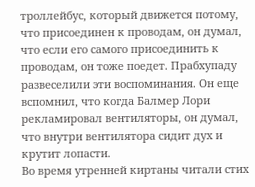троллейбус, который движется потому, что присоединен к проводам, он думал, что если его самого присоединить к проводам, он тоже поедет. Прабхупаду развеселили эти воспоминания. Он еще вспомнил, что когда Балмер Лори рекламировал вентиляторы, он думал, что внутри вентилятора сидит дух и крутит лопасти.
Во время утренней киртаны читали стих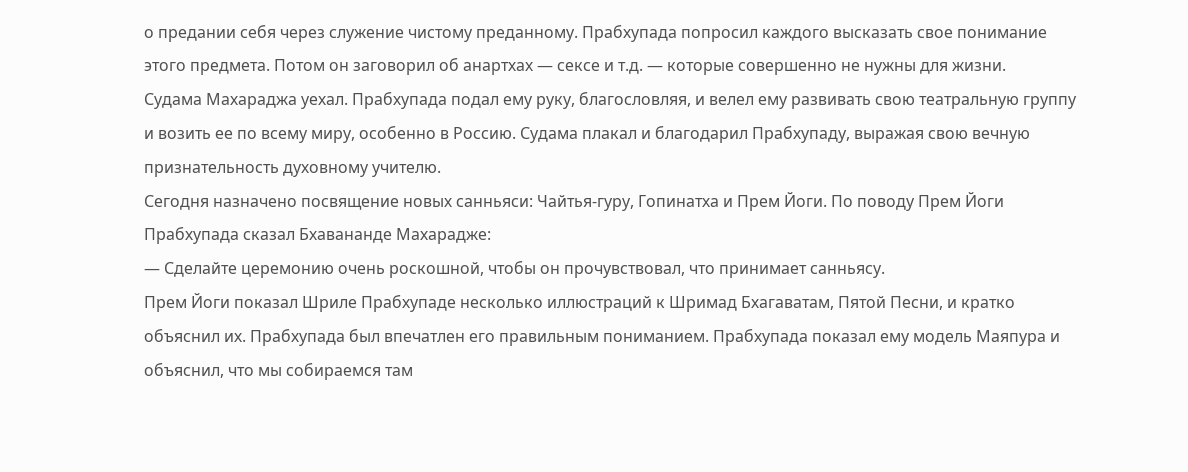о предании себя через служение чистому преданному. Прабхупада попросил каждого высказать свое понимание этого предмета. Потом он заговорил об анартхах — сексе и т.д. — которые совершенно не нужны для жизни.
Судама Махараджа уехал. Прабхупада подал ему руку, благословляя, и велел ему развивать свою театральную группу и возить ее по всему миру, особенно в Россию. Судама плакал и благодарил Прабхупаду, выражая свою вечную признательность духовному учителю.
Сегодня назначено посвящение новых санньяси: Чайтья-гуру, Гопинатха и Прем Йоги. По поводу Прем Йоги Прабхупада сказал Бхавананде Махарадже:
— Сделайте церемонию очень роскошной, чтобы он прочувствовал, что принимает санньясу.
Прем Йоги показал Шриле Прабхупаде несколько иллюстраций к Шримад Бхагаватам, Пятой Песни, и кратко объяснил их. Прабхупада был впечатлен его правильным пониманием. Прабхупада показал ему модель Маяпура и объяснил, что мы собираемся там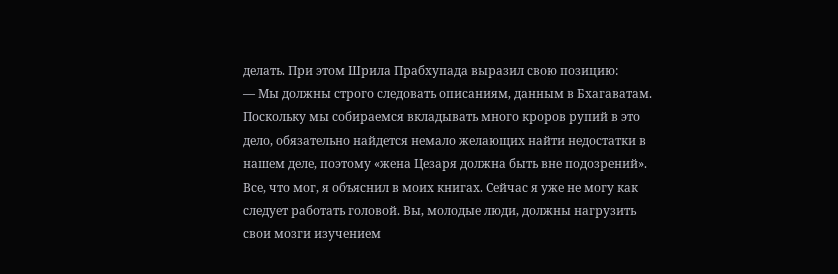делать. При этом Шрила Прабхупада выразил свою позицию:
— Мы должны строго следовать описаниям, данным в Бхагаватам. Поскольку мы собираемся вкладывать много кроров рупий в это дело, обязательно найдется немало желающих найти недостатки в нашем деле, поэтому «жена Цезаря должна быть вне подозрений». Все, что мог, я объяснил в моих книгах. Сейчас я уже не могу как следует работать головой. Вы, молодые люди, должны нагрузить свои мозги изучением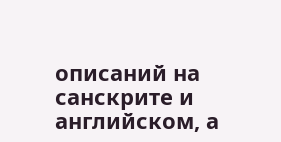описаний на санскрите и английском, а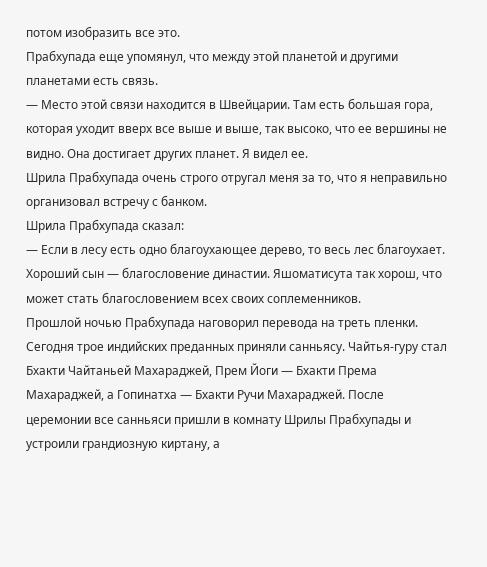потом изобразить все это.
Прабхупада еще упомянул, что между этой планетой и другими планетами есть связь.
— Место этой связи находится в Швейцарии. Там есть большая гора, которая уходит вверх все выше и выше, так высоко, что ее вершины не видно. Она достигает других планет. Я видел ее.
Шрила Прабхупада очень строго отругал меня за то, что я неправильно организовал встречу с банком.
Шрила Прабхупада сказал:
— Если в лесу есть одно благоухающее дерево, то весь лес благоухает. Хороший сын — благословение династии. Яшоматисута так хорош, что может стать благословением всех своих соплеменников.
Прошлой ночью Прабхупада наговорил перевода на треть пленки.
Сегодня трое индийских преданных приняли санньясу. Чайтья-гуру стал Бхакти Чайтаньей Махараджей, Прем Йоги — Бхакти Према Махараджей, а Гопинатха — Бхакти Ручи Махараджей. После церемонии все санньяси пришли в комнату Шрилы Прабхупады и устроили грандиозную киртану, а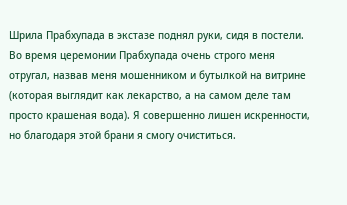Шрила Прабхупада в экстазе поднял руки, сидя в постели.
Во время церемонии Прабхупада очень строго меня отругал, назвав меня мошенником и бутылкой на витрине (которая выглядит как лекарство, а на самом деле там просто крашеная вода). Я совершенно лишен искренности, но благодаря этой брани я смогу очиститься.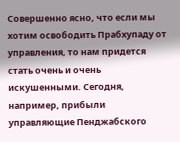Совершенно ясно, что если мы хотим освободить Прабхупаду от управления, то нам придется стать очень и очень искушенными. Сегодня, например, прибыли управляющие Пенджабского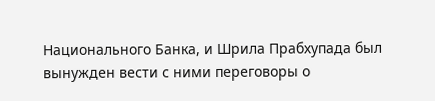Национального Банка, и Шрила Прабхупада был вынужден вести с ними переговоры о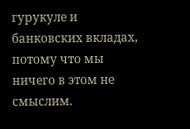гурукуле и банковских вкладах, потому что мы ничего в этом не смыслим.